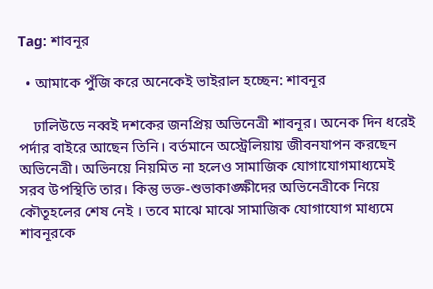Tag: শাবনূর

  • আমাকে পুঁজি করে অনেকেই ভাইরাল হচ্ছেন: শাবনূর

    ঢালিউডে নব্বই দশকের জনপ্রিয় অভিনেত্রী শাবনূর। অনেক দিন ধরেই পর্দার বাইরে আছেন তিনি। বর্তমানে অস্ট্রেলিয়ায় জীবনযাপন করছেন অভিনেত্রী। অভিনয়ে নিয়মিত না হলেও সামাজিক যোগাযোগমাধ্যমেই সরব উপস্থিতি তার। কিন্তু ভক্ত-শুভাকাঙ্ক্ষীদের অভিনেত্রীকে নিয়ে কৌতূহলের শেষ নেই । তবে মাঝে মাঝে সামাজিক যোগাযোগ মাধ্যমে শাবনূরকে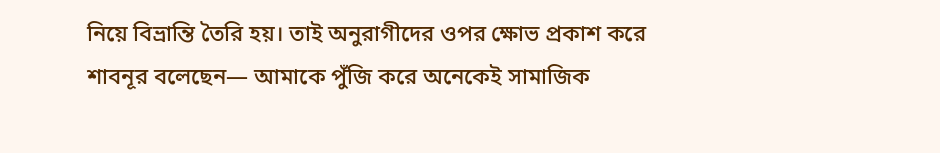নিয়ে বিভ্রান্তি তৈরি হয়। তাই অনুরাগীদের ওপর ক্ষোভ প্রকাশ করে শাবনূর বলেছেন— আমাকে পুঁজি করে অনেকেই সামাজিক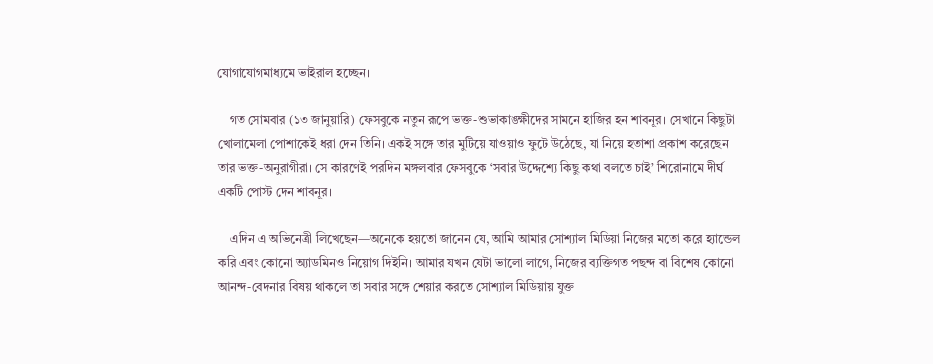যোগাযোগমাধ্যমে ভাইরাল হচ্ছেন।

    গত সোমবার (১৩ জানুয়ারি) ফেসবুকে নতুন রূপে ভক্ত-শুভাকাঙ্ক্ষীদের সামনে হাজির হন শাবনূর। সেখানে কিছুটা খোলামেলা পোশাকেই ধরা দেন তিনি। একই সঙ্গে তার মুটিয়ে যাওয়াও ফুটে উঠেছে, যা নিয়ে হতাশা প্রকাশ করেছেন তার ভক্ত-অনুরাগীরা। সে কারণেই পরদিন মঙ্গলবার ফেসবুকে ‘সবার উদ্দেশ্যে কিছু কথা বলতে চাই’ শিরোনামে দীর্ঘ একটি পোস্ট দেন শাবনূর।

    এদিন এ অভিনেত্রী লিখেছেন—অনেকে হয়তো জানেন যে, আমি আমার সোশ্যাল মিডিয়া নিজের মতো করে হ্যান্ডেল করি এবং কোনো অ্যাডমিনও নিয়োগ দিইনি। আমার যখন যেটা ভালো লাগে, নিজের ব্যক্তিগত পছন্দ বা বিশেষ কোনো আনন্দ-বেদনার বিষয় থাকলে তা সবার সঙ্গে শেয়ার করতে সোশ্যাল মিডিয়ায় যুক্ত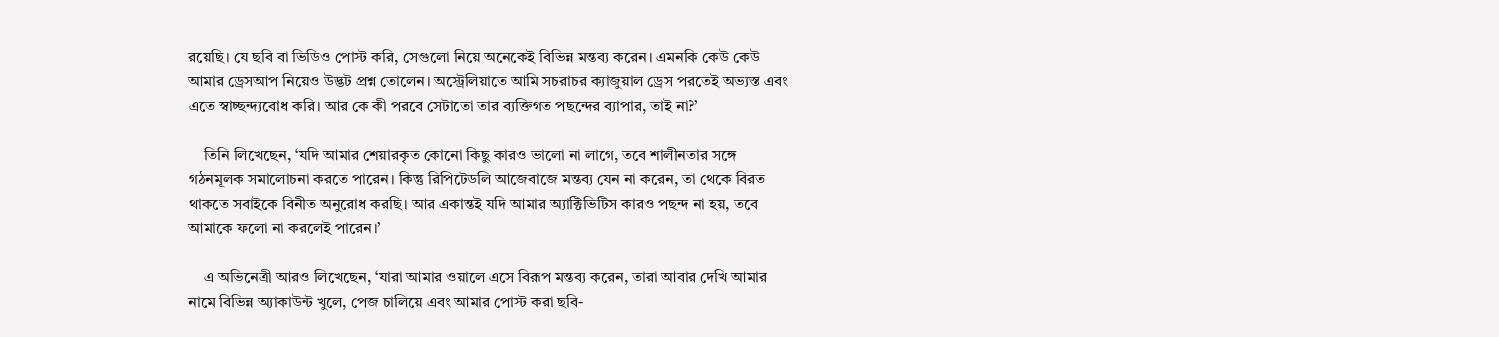রয়েছি। যে ছবি বা ভিডিও পোস্ট করি, সেগুলো নিয়ে অনেকেই বিভিন্ন মন্তব্য করেন। এমনকি কেউ কেউ আমার ড্রেসআপ নিয়েও উদ্ভট প্রশ্ন তোলেন। অস্ট্রেলিয়াতে আমি সচরাচর ক্যাজুয়াল ড্রেস পরতেই অভ্যস্ত এবং এতে স্বাচ্ছন্দ্যবোধ করি। আর কে কী পরবে সেটাতো তার ব্যক্তিগত পছন্দের ব্যাপার, তাই না?’

    তিনি লিখেছেন, ‘যদি আমার শেয়ারকৃত কোনো কিছু কারও ভালো না লাগে, তবে শালীনতার সঙ্গে গঠনমূলক সমালোচনা করতে পারেন। কিন্তু রিপিটেডলি আজেবাজে মন্তব্য যেন না করেন, তা থেকে বিরত থাকতে সবাইকে বিনীত অনুরোধ করছি। আর একান্তই যদি আমার অ্যাক্টিভিটিস কারও পছন্দ না হয়, তবে আমাকে ফলো না করলেই পারেন।’

    এ অভিনেত্রী আরও লিখেছেন, ‘যারা আমার ওয়ালে এসে বিরূপ মন্তব্য করেন, তারা আবার দেখি আমার নামে বিভিন্ন অ্যাকাউন্ট খুলে, পেজ চালিয়ে এবং আমার পোস্ট করা ছবি-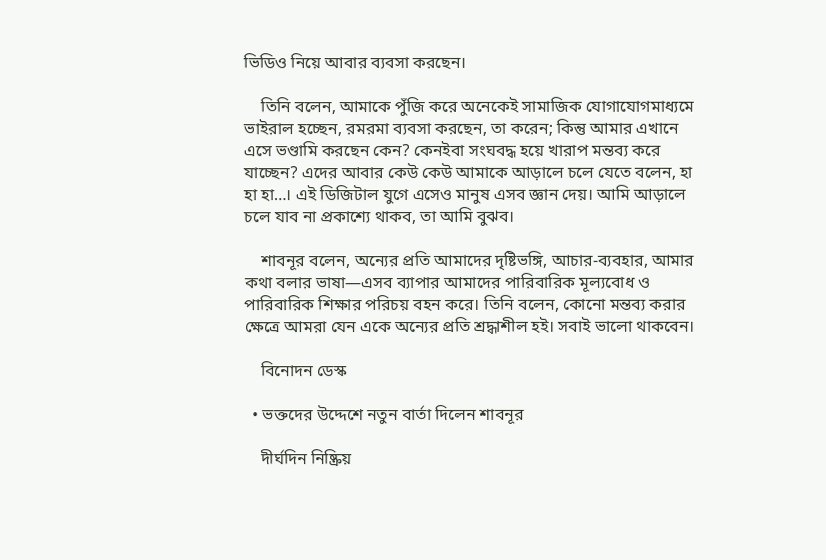ভিডিও নিয়ে আবার ব্যবসা করছেন।

    তিনি বলেন, আমাকে পুঁজি করে অনেকেই সামাজিক যোগাযোগমাধ্যমে ভাইরাল হচ্ছেন, রমরমা ব্যবসা করছেন, তা করেন; কিন্তু আমার এখানে এসে ভণ্ডামি করছেন কেন? কেনইবা সংঘবদ্ধ হয়ে খারাপ মন্তব্য করে যাচ্ছেন? এদের আবার কেউ কেউ আমাকে আড়ালে চলে যেতে বলেন, হা হা হা…। এই ডিজিটাল যুগে এসেও মানুষ এসব জ্ঞান দেয়। আমি আড়ালে চলে যাব না প্রকাশ্যে থাকব, তা আমি বুঝব।

    শাবনূর বলেন, অন্যের প্রতি আমাদের দৃষ্টিভঙ্গি, আচার-ব্যবহার, আমার কথা বলার ভাষা―এসব ব্যাপার আমাদের পারিবারিক মূল্যবোধ ও পারিবারিক শিক্ষার পরিচয় বহন করে। তিনি বলেন, কোনো মন্তব্য করার ক্ষেত্রে আমরা যেন একে অন্যের প্রতি শ্রদ্ধাশীল হই। সবাই ভালো থাকবেন।

    বিনোদন ডেস্ক

  • ভক্তদের উদ্দেশে নতুন বার্তা দিলেন শাবনূর

    দীর্ঘদিন নিষ্ক্রিয়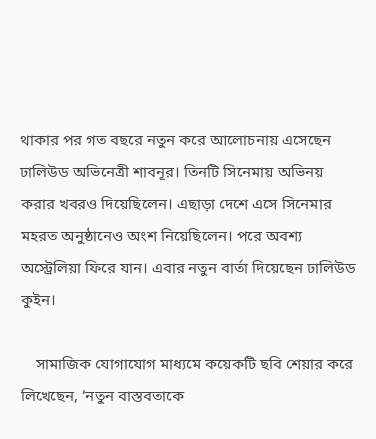থাকার পর গত বছরে নতুন করে আলোচনায় এসেছেন ঢালিউড অভিনেত্রী শাবনূর। তিনটি সিনেমায় অভিনয় করার খবরও দিয়েছিলেন। এছাড়া দেশে এসে সিনেমার মহরত অনুষ্ঠানেও অংশ নিয়েছিলেন। পরে অবশ্য অস্ট্রেলিয়া ফিরে যান। এবার নতুন বার্তা দিয়েছেন ঢালিউড কুইন।

    সামাজিক যোগাযোগ মাধ্যমে কয়েকটি ছবি শেয়ার করে লিখেছেন, ‘নতুন বাস্তবতাকে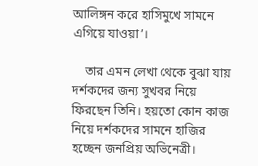আলিঙ্গন করে হাসিমুখে সামনে এগিয়ে যাওয়া’।

    তার এমন লেখা থেকে বুঝা যায় দর্শকদের জন্য সুখবর নিয়ে ফিরছেন তিনি। হয়তো কোন কাজ নিয়ে দর্শকদের সামনে হাজির হচ্ছেন জনপ্রিয় অভিনেত্রী।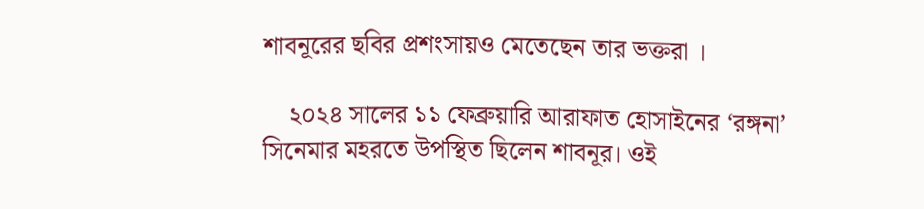শাবনূরের ছবির প্রশংসায়ও মেতেছেন তার ভক্তরা ।

    ২০২৪ সালের ১১ ফেব্রুয়ারি আরাফাত হোসাইনের ‘রঙ্গনা’ সিনেমার মহরতে উপস্থিত ছিলেন শাবনূর। ওই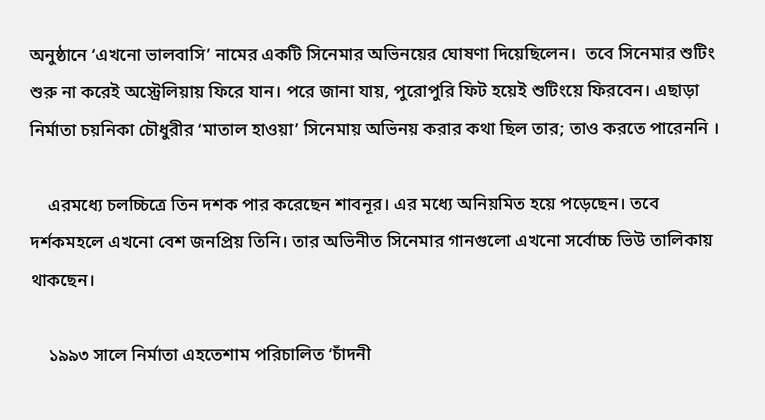অনুষ্ঠানে ‘এখনো ভালবাসি’ নামের একটি সিনেমার অভিনয়ের ঘোষণা দিয়েছিলেন।  তবে সিনেমার শুটিং শুরু না করেই অস্ট্রেলিয়ায় ফিরে যান। পরে জানা যায়, পুরোপুরি ফিট হয়েই শুটিংয়ে ফিরবেন। এছাড়া নির্মাতা চয়নিকা চৌধুরীর ‘মাতাল হাওয়া’ সিনেমায় অভিনয় করার কথা ছিল তার; তাও করতে পারেননি ।

    এরমধ্যে চলচ্চিত্রে তিন দশক পার করেছেন শাবনূর। এর মধ্যে অনিয়মিত হয়ে পড়েছেন। তবে দর্শকমহলে এখনো বেশ জনপ্রিয় তিনি। তার অভিনীত সিনেমার গানগুলো এখনো সর্বোচ্চ ভিউ তালিকায় থাকছেন।

    ১৯৯৩ সালে নির্মাতা এহতেশাম পরিচালিত ‘চাঁদনী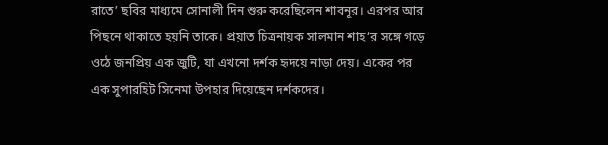রাতে’ ছবির মাধ্যমে সোনালী দিন শুরু করেছিলেন শাবনূর। এরপর আর পিছনে থাকাতে হয়নি তাকে। প্রয়াত চিত্রনায়ক সালমান শাহ‘র সঙ্গে গড়ে ওঠে জনপ্রিয় এক জুটি, যা এখনো দর্শক হৃদয়ে নাড়া দেয়। একের পর এক সুপারহিট সিনেমা উপহার দিয়েছেন দর্শকদের।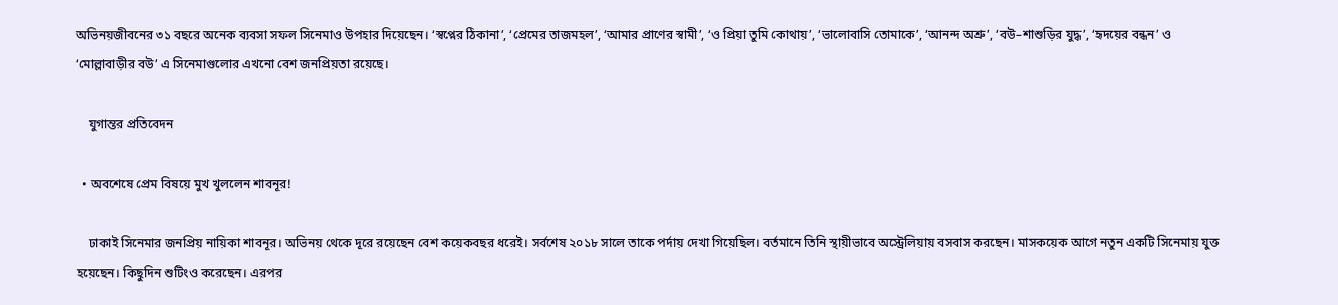অভিনয়জীবনের ৩১ বছরে অনেক ব্যবসা সফল সিনেমাও উপহার দিয়েছেন। ‘স্বপ্নের ঠিকানা’, ‘প্রেমের তাজমহল’, ‘আমার প্রাণের স্বামী’, ‘ও প্রিয়া তুমি কোথায়’, ‘ভালোবাসি তোমাকে’, ‘আনন্দ অশ্রু’, ‘বউ–শাশুড়ির যুদ্ধ’, ‘হৃদয়ের বন্ধন’ ও ‘মোল্লাবাড়ীর বউ’ এ সিনেমাগুলোর এখনো বেশ জনপ্রিয়তা রয়েছে।

    যুগান্তর প্রতিবেদন

  • অবশেষে প্রেম বিষয়ে মুখ খুললেন শাবনূর!

    ঢাকাই সিনেমার জনপ্রিয় নায়িকা শাবনূর। অভিনয় থেকে দূরে রয়েছেন বেশ কয়েকবছর ধরেই। সর্বশেষ ২০১৮ সালে তাকে পর্দায় দেখা গিয়েছিল। বর্তমানে তিনি স্থায়ীভাবে অস্ট্রেলিয়ায় বসবাস করছেন। মাসকয়েক আগে নতুন একটি সিনেমায় যুক্ত হয়েছেন। কিছুদিন শুটিংও করেছেন। এরপর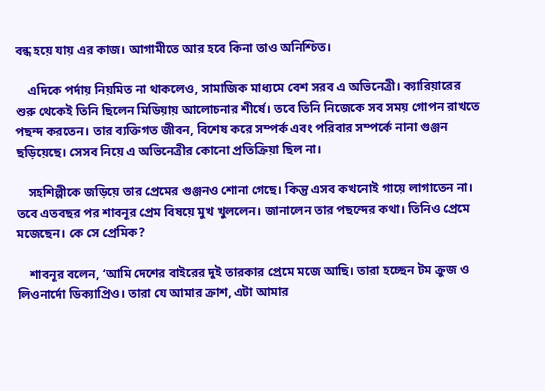বন্ধ হয়ে যায় এর কাজ। আগামীতে আর হবে কিনা তাও অনিশ্চিত।

    এদিকে পর্দায় নিয়মিত না থাকলেও, সামাজিক মাধ্যমে বেশ সরব এ অভিনেত্রী। ক্যারিয়ারের শুরু থেকেই তিনি ছিলেন মিডিয়ায় আলোচনার শীর্ষে। তবে তিনি নিজেকে সব সময় গোপন রাখতে পছন্দ করতেন। তার ব্যক্তিগত জীবন, বিশেষ করে সম্পর্ক এবং পরিবার সম্পর্কে নানা গুঞ্জন ছড়িয়েছে। সেসব নিয়ে এ অভিনেত্রীর কোনো প্রতিক্রিয়া ছিল না।

    সহশিল্পীকে জড়িয়ে তার প্রেমের গুঞ্জনও শোনা গেছে। কিন্তু এসব কখনোই গায়ে লাগাতেন না। তবে এতবছর পর শাবনূর প্রেম বিষয়ে মুখ খুললেন। জানালেন তার পছন্দের কথা। তিনিও প্রেমে মজেছেন। কে সে প্রেমিক?

    শাবনূর বলেন, ‘আমি দেশের বাইরের দুই তারকার প্রেমে মজে আছি। তারা হচ্ছেন টম ক্রুজ ও লিওনার্দো ডিক্যাপ্রিও। তারা যে আমার ক্রাশ, এটা আমার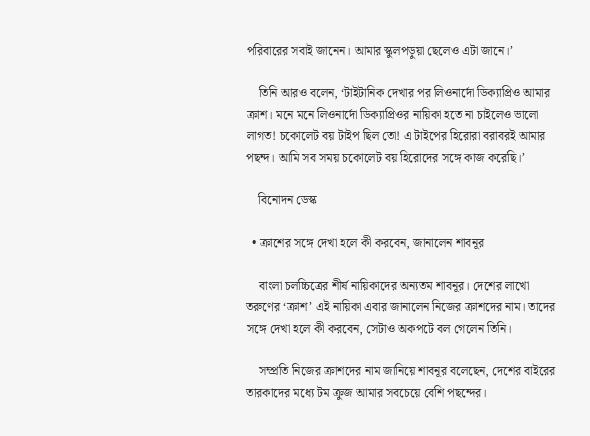পরিবারের সবাই জানেন। আমার স্কুলপড়ুয়া ছেলেও এটা জানে।’

    তিনি আরও বলেন, ‘টাইটানিক দেখার পর লিওনার্দো ডিক্যাপ্রিও আমার ক্রাশ। মনে মনে লিওনার্দো ডিক্যাপ্রিওর নায়িকা হতে না চাইলেও ভালো লাগত! চকোলেট বয় টাইপ ছিল তো! এ টাইপের হিরোরা বরাবরই আমার পছন্দ। আমি সব সময় চকোলেট বয় হিরোদের সঙ্গে কাজ করেছি।’

    বিনোদন ডেস্ক

  • ক্রাশের সঙ্গে দেখা হলে কী করবেন, জানালেন শাবনূর

    বাংলা চলচ্চিত্রের শীর্ষ নায়িকাদের অন্যতম শাবনূর। দেশের লাখো তরুণের ‘ক্রাশ’ এই নায়িকা এবার জানালেন নিজের ক্রাশদের নাম। তাদের সঙ্গে দেখা হলে কী করবেন, সেটাও অকপটে বল গেলেন তিনি।

    সম্প্রতি নিজের ক্রাশদের নাম জানিয়ে শাবনূর বলেছেন, দেশের বাইরের তারকাদের মধ্যে টম ক্রুজ আমার সবচেয়ে বেশি পছন্দের।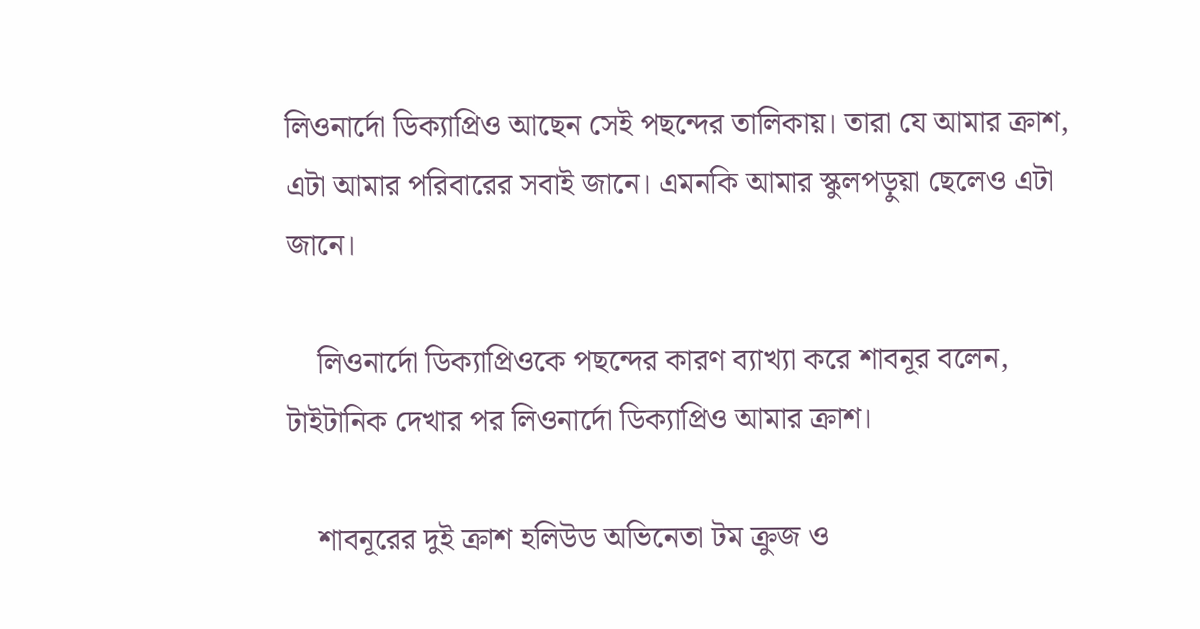লিওনার্দো ডিক্যাপ্রিও আছেন সেই পছন্দের তালিকায়। তারা যে আমার ক্রাশ, এটা আমার পরিবারের সবাই জানে। এমনকি আমার স্কুলপড়ুয়া ছেলেও এটা জানে।

    লিওনার্দো ডিক্যাপ্রিওকে পছন্দের কারণ ব্যাখ্যা করে শাবনূর বলেন, টাইটানিক দেখার পর লিওনার্দো ডিক্যাপ্রিও আমার ক্রাশ।

    শাবনূরের দুই ক্রাশ হলিউড অভিনেতা টম ক্রুজ ও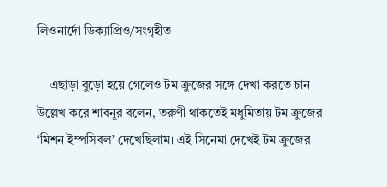লিওনার্দো ডিক্যাপ্রিও/সংগৃহীত

    এছাড়া বুড়ো হয়ে গেলেও টম ক্রুজের সঙ্গে দেখা করতে চান উল্লেখ করে শাবনূর বলেন, তরুণী থাকতেই মধুমিতায় টম ক্রুজের ‘মিশন ইম্পসিবল’ দেখেছিলাম। এই সিনেমা দেখেই টম ক্রুজের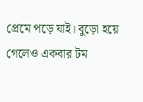প্রেমে পড়ে যাই। বুড়ো হয়ে গেলেও একবার টম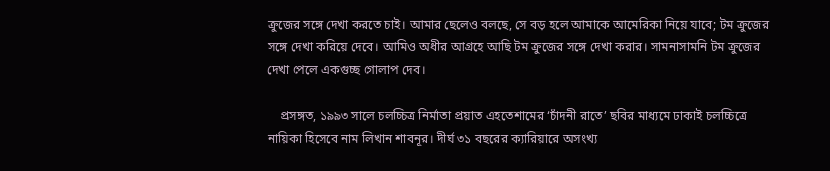ক্রুজের সঙ্গে দেখা করতে চাই। আমার ছেলেও বলছে, সে বড় হলে আমাকে আমেরিকা নিয়ে যাবে; টম ক্রুজের সঙ্গে দেখা করিয়ে দেবে। আমিও অধীর আগ্রহে আছি টম ক্রুজের সঙ্গে দেখা করার। সামনাসামনি টম ক্রুজের দেখা পেলে একগুচ্ছ গোলাপ দেব।

    প্রসঙ্গত, ১৯৯৩ সালে চলচ্চিত্র নির্মাতা প্রয়াত এহতেশামের ‘চাঁদনী রাতে’ ছবির মাধ্যমে ঢাকাই চলচ্চিত্রে নায়িকা হিসেবে নাম লিখান শাবনূর। দীর্ঘ ৩১ বছরের ক্যারিয়ারে অসংখ্য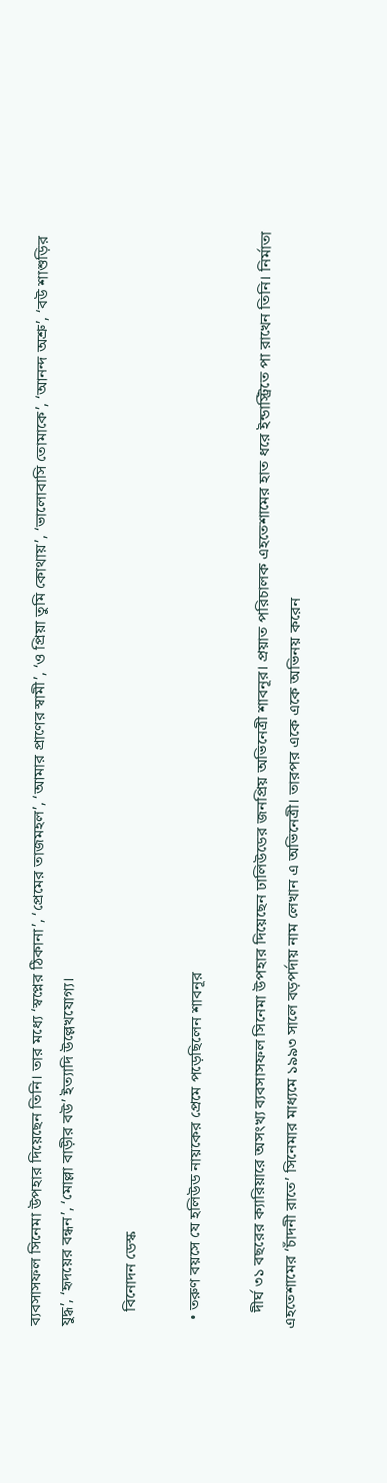ব্যবসাসফল সিনেমা উপহার দিয়েছেন তিনি। তার মধ্যে ‘স্বপ্নের ঠিকানা’, ‘প্রেমের তাজমহল’, ‘আমার প্রাণের স্বামী’, ‘ও প্রিয়া তুমি কোথায়’, ‘ভালোবাসি তোমাকে’, ‘আনন্দ অশ্রু’, ‘বউ শাশুড়ির যুদ্ধ’, ‘হৃদয়ের বন্ধন’, ‘মোল্লা বাড়ীর বউ’ ইত্যাদি উল্লেখযোগ্য।

    বিনোদন ডেস্ক

  • তরুণ বয়সে যে হলিউড নায়কের প্রেমে পড়েছিলেন শাবনূর

    দীর্ঘ ৩১ বছরের ক্যারিয়ারে অসংখ্য ব্যবসাসফল সিনেমা উপহার দিয়েছেন ঢালিউডের জনপ্রিয় অভিনেত্রী শাবনূর। প্রয়াত পরিচালক এহতেশামের হাত ধরে ইন্ডাস্ট্রিতে পা রাখেন তিনি। নির্মাতা এহতেশামের ‘চাঁদনী রাতে’ সিনেমার মাধ্যমে ১৯৯৩ সালে বড়পর্দায় নাম লেখান এ অভিনেত্রী। তারপর একে একে অভিনয় করেন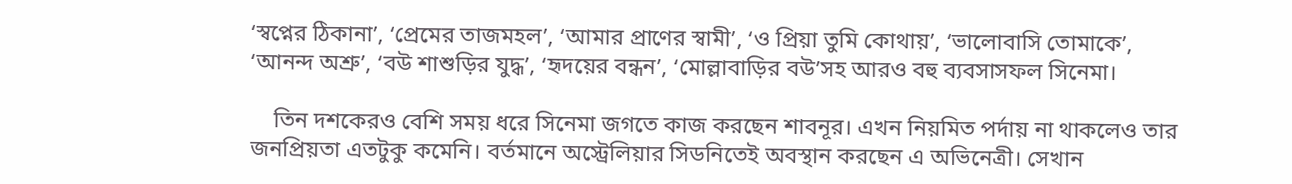‘স্বপ্নের ঠিকানা’, ‘প্রেমের তাজমহল’, ‘আমার প্রাণের স্বামী’, ‘ও প্রিয়া তুমি কোথায়’, ‘ভালোবাসি তোমাকে’, ‘আনন্দ অশ্রু’, ‘বউ শাশুড়ির যুদ্ধ’, ‘হৃদয়ের বন্ধন’, ‘মোল্লাবাড়ির বউ’সহ আরও বহু ব্যবসাসফল সিনেমা।

    তিন দশকেরও বেশি সময় ধরে সিনেমা জগতে কাজ করছেন শাবনূর। এখন নিয়মিত পর্দায় না থাকলেও তার জনপ্রিয়তা এতটুকু কমেনি। বর্তমানে অস্ট্রেলিয়ার সিডনিতেই অবস্থান করছেন এ অভিনেত্রী। সেখান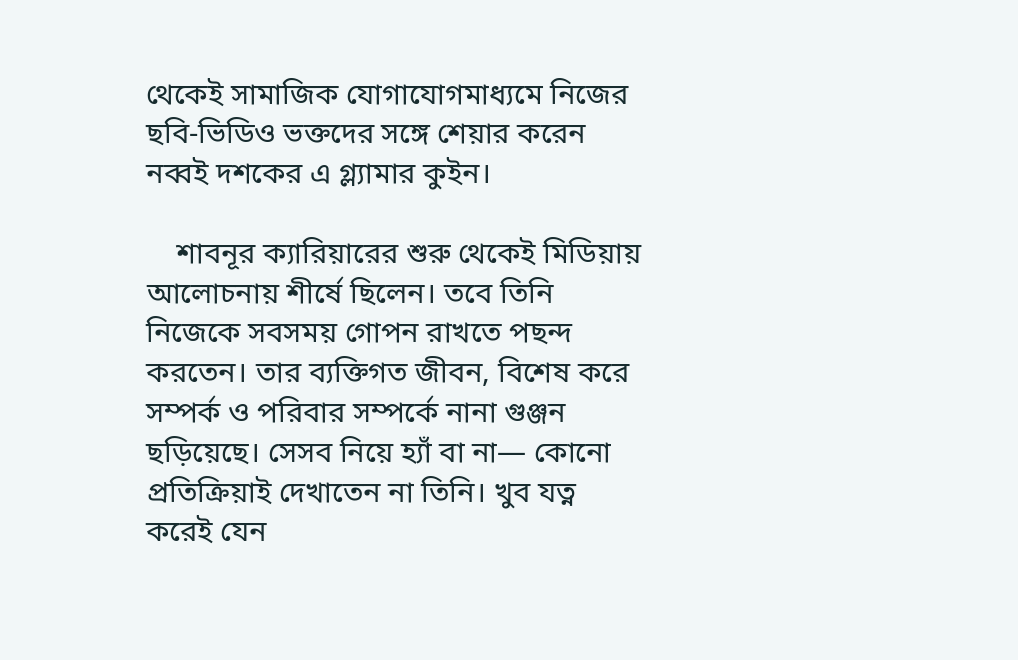থেকেই সামাজিক যোগাযোগমাধ্যমে নিজের ছবি-ভিডিও ভক্তদের সঙ্গে শেয়ার করেন নব্বই দশকের এ গ্ল্যামার কুইন।

    শাবনূর ক্যারিয়ারের শুরু থেকেই মিডিয়ায় আলোচনায় শীর্ষে ছিলেন। তবে তিনি নিজেকে সবসময় গোপন রাখতে পছন্দ করতেন। তার ব্যক্তিগত জীবন, বিশেষ করে সম্পর্ক ও পরিবার সম্পর্কে নানা গুঞ্জন ছড়িয়েছে। সেসব নিয়ে হ্যাঁ বা না— কোনো প্রতিক্রিয়াই দেখাতেন না তিনি। খুব যত্ন করেই যেন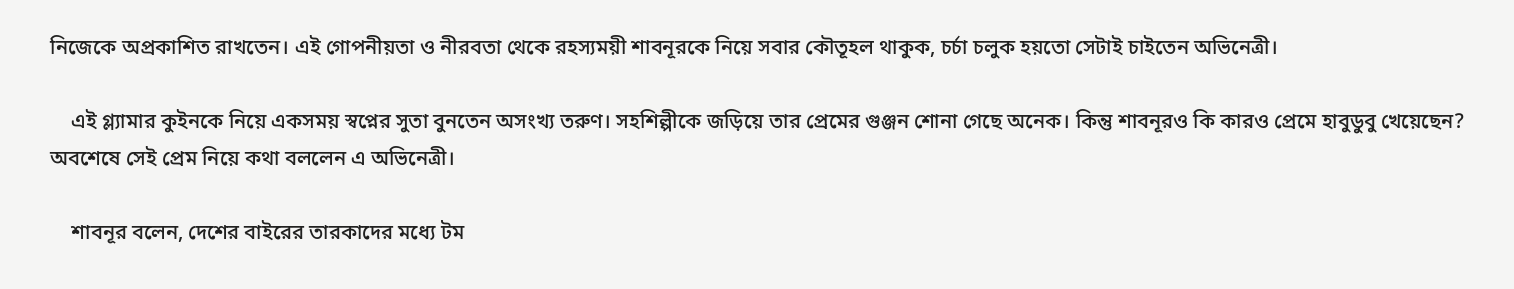নিজেকে অপ্রকাশিত রাখতেন। এই গোপনীয়তা ও নীরবতা থেকে রহস্যময়ী শাবনূরকে নিয়ে সবার কৌতূহল থাকুক, চর্চা চলুক হয়তো সেটাই চাইতেন অভিনেত্রী।

    এই গ্ল্যামার কুইনকে নিয়ে একসময় স্বপ্নের সুতা বুনতেন অসংখ্য তরুণ। সহশিল্পীকে জড়িয়ে তার প্রেমের গুঞ্জন শোনা গেছে অনেক। কিন্তু শাবনূরও কি কারও প্রেমে হাবুডুবু খেয়েছেন? অবশেষে সেই প্রেম নিয়ে কথা বললেন এ অভিনেত্রী।

    শাবনূর বলেন, দেশের বাইরের তারকাদের মধ্যে টম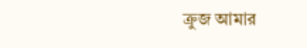ক্রুজ আমার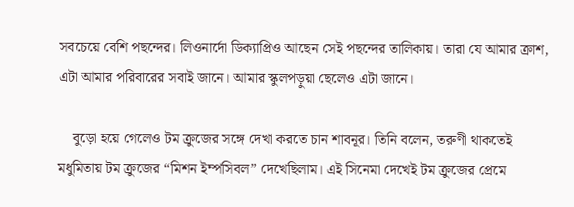সবচেয়ে বেশি পছন্দের। লিওনার্দো ডিক্যাপ্রিও আছেন সেই পছন্দের তালিকায়। তারা যে আমার ক্রাশ, এটা আমার পরিবারের সবাই জানে। আমার স্কুলপড়ুয়া ছেলেও এটা জানে।

    বুড়ো হয়ে গেলেও টম ক্রুজের সঙ্গে দেখা করতে চান শাবনূর। তিনি বলেন, তরুণী থাকতেই মধুমিতায় টম ক্রুজের “মিশন ইম্পসিবল” দেখেছিলাম। এই সিনেমা দেখেই টম ক্রুজের প্রেমে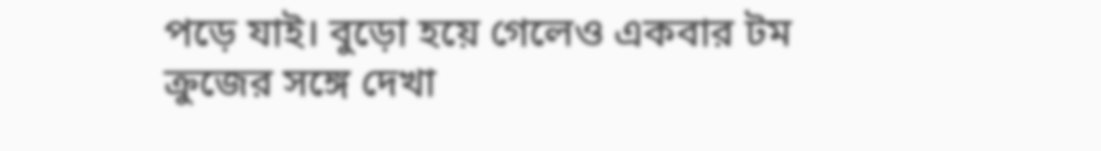পড়ে যাই। বুড়ো হয়ে গেলেও একবার টম ক্রুজের সঙ্গে দেখা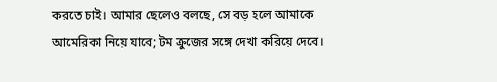করতে চাই। আমার ছেলেও বলছে, সে বড় হলে আমাকে আমেরিকা নিয়ে যাবে; টম ক্রুজের সঙ্গে দেখা করিয়ে দেবে।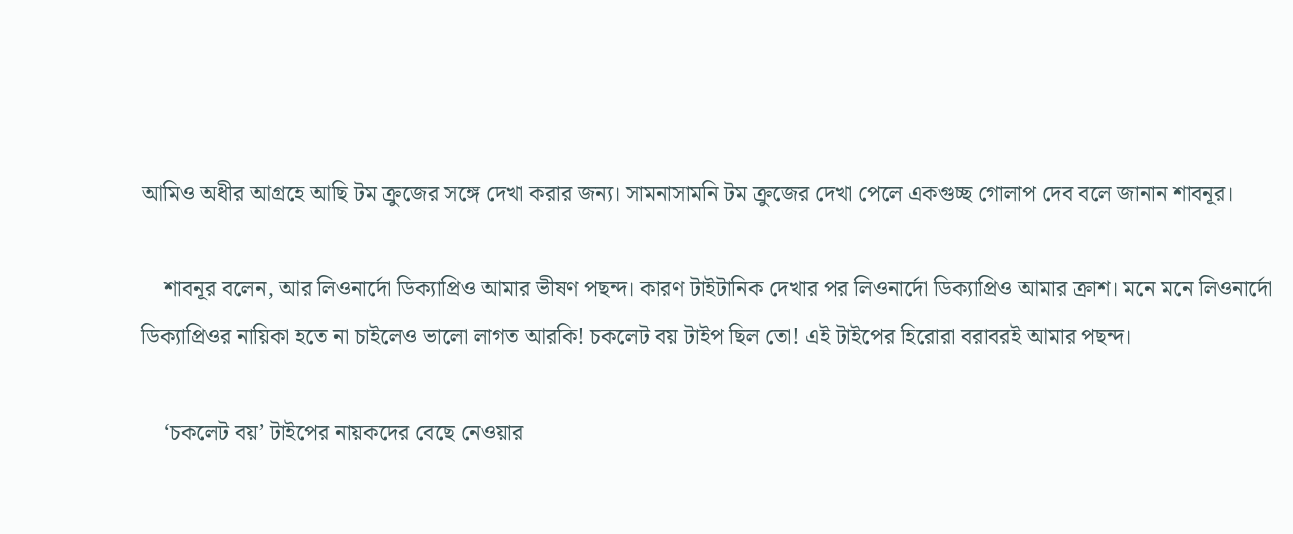আমিও অধীর আগ্রহে আছি টম ক্রুজের সঙ্গে দেখা করার জন্য। সামনাসামনি টম ক্রুজের দেখা পেলে একগুচ্ছ গোলাপ দেব বলে জানান শাবনূর।

    শাবনূর বলেন, আর লিওনার্দো ডিক্যাপ্রিও আমার ভীষণ পছন্দ। কারণ টাইটানিক দেখার পর লিওনার্দো ডিক্যাপ্রিও আমার ক্রাশ। মনে মনে লিওনার্দো ডিক্যাপ্রিওর নায়িকা হতে না চাইলেও ভালো লাগত আরকি! চকলেট বয় টাইপ ছিল তো! এই টাইপের হিরোরা বরাবরই আমার পছন্দ।

    ‘চকলেট বয়’ টাইপের নায়কদের বেছে নেওয়ার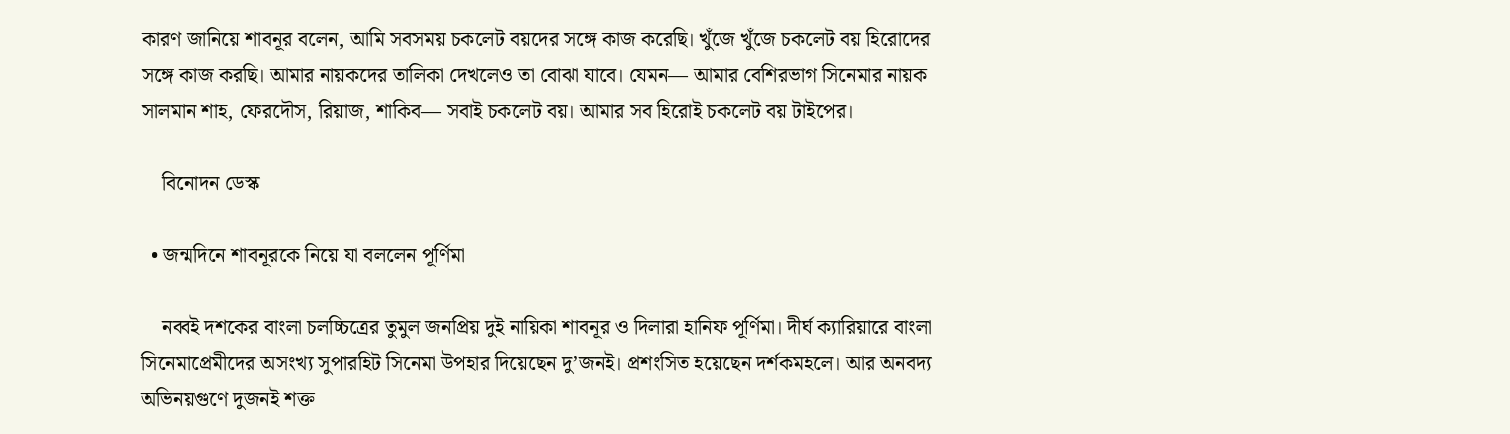কারণ জানিয়ে শাবনূর বলেন, আমি সবসময় চকলেট বয়দের সঙ্গে কাজ করেছি। খুঁজে খুঁজে চকলেট বয় হিরোদের সঙ্গে কাজ করছি। আমার নায়কদের তালিকা দেখলেও তা বোঝা যাবে। যেমন— আমার বেশিরভাগ সিনেমার নায়ক সালমান শাহ, ফেরদৌস, রিয়াজ, শাকিব— সবাই চকলেট বয়। আমার সব হিরোই চকলেট বয় টাইপের।

    বিনোদন ডেস্ক

  • জন্মদিনে শাবনূরকে নিয়ে যা বললেন পূর্ণিমা

    নব্বই দশকের বাংলা চলচ্চিত্রের তুমুল জনপ্রিয় দুই নায়িকা শাবনূর ও দিলারা হানিফ পূর্ণিমা। দীর্ঘ ক্যারিয়ারে বাংলা সিনেমাপ্রেমীদের অসংখ্য সুপারহিট সিনেমা উপহার দিয়েছেন দু’জনই। প্রশংসিত হয়েছেন দর্শকমহলে। আর অনবদ্য অভিনয়গুণে দুজনই শক্ত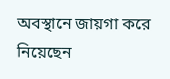অবস্থানে জায়গা করে নিয়েছেন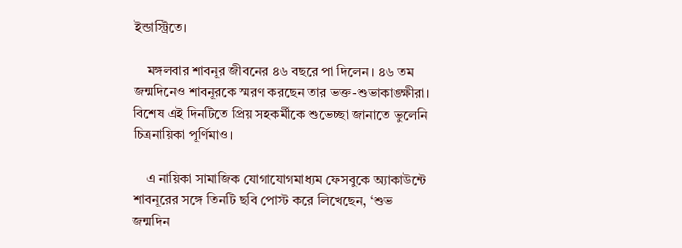ইন্ডাস্ট্রিতে।

    মঙ্গলবার শাবনূর জীবনের ৪৬ বছরে পা দিলেন। ৪৬ তম জন্মদিনেও শাবনূরকে স্মরণ করছেন তার ভক্ত-শুভাকাঙ্ক্ষীরা। বিশেষ এই দিনটিতে প্রিয় সহকর্মীকে শুভেচ্ছা জানাতে ভুলেনি চিত্রনায়িকা পূর্ণিমাও।

    এ নায়িকা সামাজিক যোগাযোগমাধ্যম ফেসবুকে অ্যাকাউন্টে শাবনূরের সঙ্গে তিনটি ছবি পোস্ট করে লিখেছেন, ‘শুভ জন্মদিন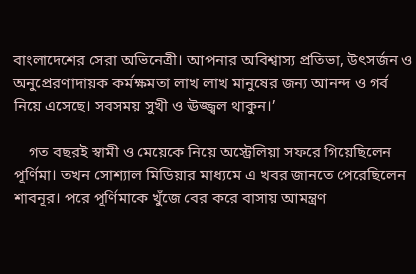বাংলাদেশের সেরা অভিনেত্রী। আপনার অবিশ্বাস্য প্রতিভা, উৎসর্জন ও অনুপ্রেরণাদায়ক কর্মক্ষমতা লাখ লাখ মানুষের জন্য আনন্দ ও গর্ব নিয়ে এসেছে। সবসময় সুখী ও ঊজ্জ্বল থাকুন।’

    গত বছরই স্বামী ও মেয়েকে নিয়ে অস্ট্রেলিয়া সফরে গিয়েছিলেন পূর্ণিমা। তখন সোশ্যাল মিডিয়ার মাধ্যমে এ খবর জানতে পেরেছিলেন শাবনূর। পরে পূর্ণিমাকে খুঁজে বের করে বাসায় আমন্ত্রণ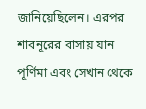জানিয়েছিলেন। এরপর শাবনূরের বাসায় যান পূর্ণিমা এবং সেখান থেকে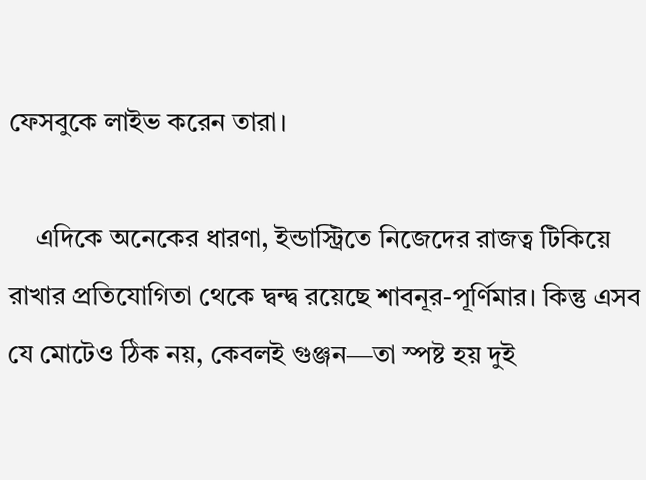ফেসবুকে লাইভ করেন তারা।

    এদিকে অনেকের ধারণা, ইন্ডাস্ট্রিতে নিজেদের রাজত্ব টিকিয়ে রাখার প্রতিযোগিতা থেকে দ্বন্দ্ব রয়েছে শাবনূর-পূর্ণিমার। কিন্তু এসব যে মোটেও ঠিক নয়, কেবলই গুঞ্জন―তা স্পষ্ট হয় দুই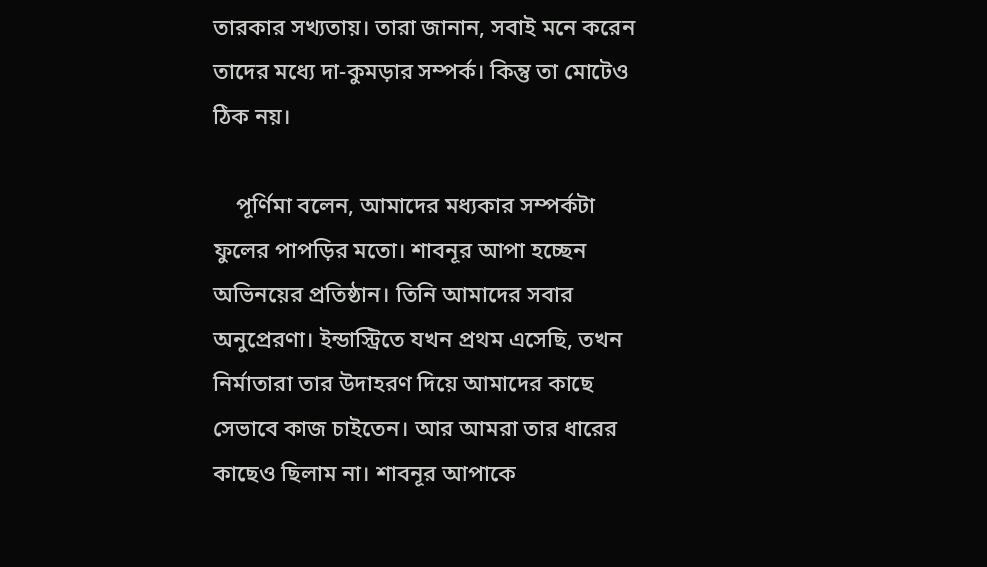তারকার সখ্যতায়। তারা জানান, সবাই মনে করেন তাদের মধ্যে দা-কুমড়ার সম্পর্ক। কিন্তু তা মোটেও ঠিক নয়।

    পূর্ণিমা বলেন, আমাদের মধ্যকার সম্পর্কটা ফুলের পাপড়ির মতো। শাবনূর আপা হচ্ছেন অভিনয়ের প্রতিষ্ঠান। তিনি আমাদের সবার অনুপ্রেরণা। ইন্ডাস্ট্রিতে যখন প্রথম এসেছি, তখন নির্মাতারা তার উদাহরণ দিয়ে আমাদের কাছে সেভাবে কাজ চাইতেন। আর আমরা তার ধারের কাছেও ছিলাম না। শাবনূর আপাকে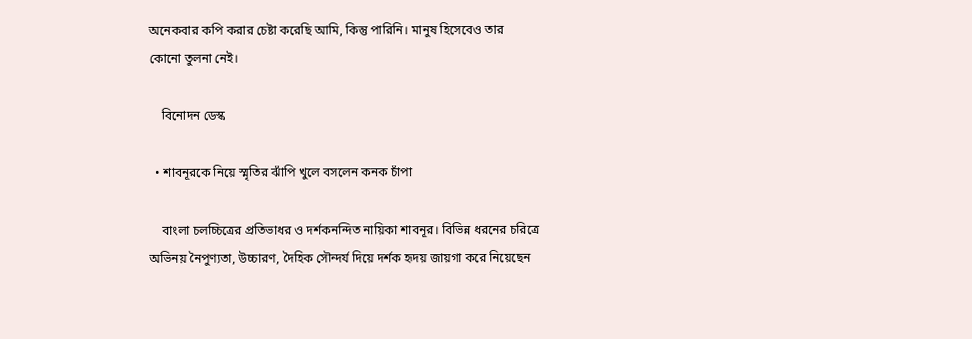অনেকবার কপি করার চেষ্টা করেছি আমি, কিন্তু পারিনি। মানুষ হিসেবেও তার কোনো তুলনা নেই।

    বিনোদন ডেস্ক

  • শাবনূরকে নিয়ে স্মৃতির ঝাঁপি খুলে বসলেন কনক চাঁপা

    বাংলা চলচ্চিত্রের প্রতিভাধর ও দর্শকনন্দিত নায়িকা শাবনূর। বিভিন্ন ধরনের চরিত্রে অভিনয় নৈপুণ্যতা, উচ্চারণ, দৈহিক সৌন্দর্য দিয়ে দর্শক হৃদয় জায়গা করে নিয়েছেন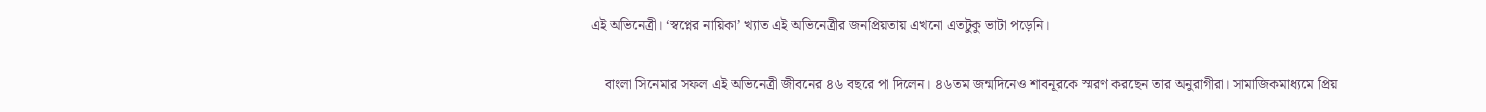এই অভিনেত্রী। ‘স্বপ্নের নায়িকা’ খ্যাত এই অভিনেত্রীর জনপ্রিয়তায় এখনো এতটুকু ভাটা পড়েনি।

    বাংলা সিনেমার সফল এই অভিনেত্রী জীবনের ৪৬ বছরে পা দিলেন। ৪৬তম জন্মদিনেও শাবনূরকে স্মরণ করছেন তার অনুরাগীরা। সামাজিকমাধ্যমে প্রিয়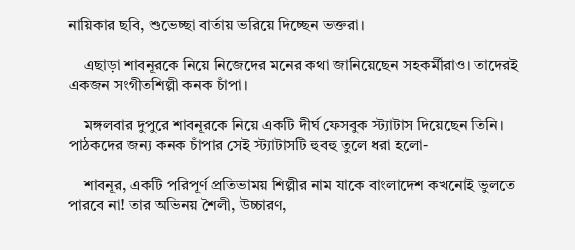নায়িকার ছবি, শুভেচ্ছা বার্তায় ভরিয়ে দিচ্ছেন ভক্তরা।

    এছাড়া শাবনূরকে নিয়ে নিজেদের মনের কথা জানিয়েছেন সহকর্মীরাও। তাদেরই একজন সংগীতশিল্পী কনক চাঁপা।

    মঙ্গলবার দুপুরে শাবনূরকে নিয়ে একটি দীর্ঘ ফেসবুক স্ট্যাটাস দিয়েছেন তিনি। পাঠকদের জন্য কনক চাঁপার সেই স্ট্যাটাসটি হুবহু তুলে ধরা হলো-

    শাবনূর, একটি পরিপূর্ণ প্রতিভাময় শিল্পীর নাম যাকে বাংলাদেশ কখনোই ভুলতে পারবে না! তার অভিনয় শৈলী, উচ্চারণ,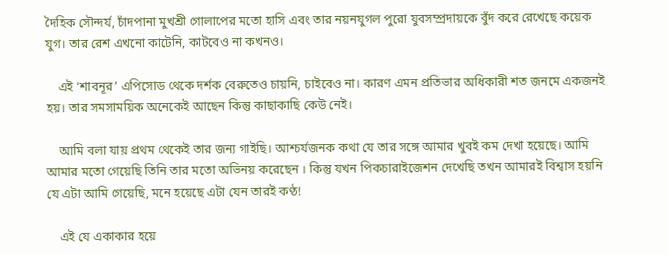দৈহিক সৌন্দর্য, চাঁদপানা মুখশ্রী গোলাপের মতো হাসি এবং তার নয়নযুগল পুরো যুবসম্প্রদায়কে বুঁদ করে রেখেছে কয়েক যুগ। তার রেশ এখনো কাটেনি, কাটবেও না কখনও।

    এই ‘শাবনূর’ এপিসোড থেকে দর্শক বেরুতেও চায়নি, চাইবেও না। কারণ এমন প্রতিভার অধিকারী শত জনমে একজনই হয়। তার সমসাময়িক অনেকেই আছেন কিন্তু কাছাকাছি কেউ নেই।

    আমি বলা যায় প্রথম থেকেই তার জন্য গাইছি। আশ্চর্যজনক কথা যে তার সঙ্গে আমার খুবই কম দেখা হয়েছে। আমি আমার মতো গেয়েছি তিনি তার মতো অভিনয় করেছেন । কিন্তু যখন পিকচারাইজেশন দেখেছি তখন আমারই বিশ্বাস হয়নি যে এটা আমি গেয়েছি, মনে হয়েছে এটা যেন তারই কণ্ঠ!

    এই যে একাকার হয়ে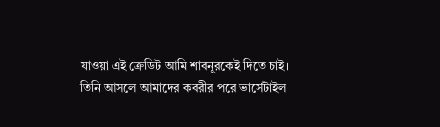যাওয়া এই ক্রেডিট আমি শাবনূরকেই দিতে চাই। তিনি আসলে আমাদের কবরীর পরে ভার্সেটাইল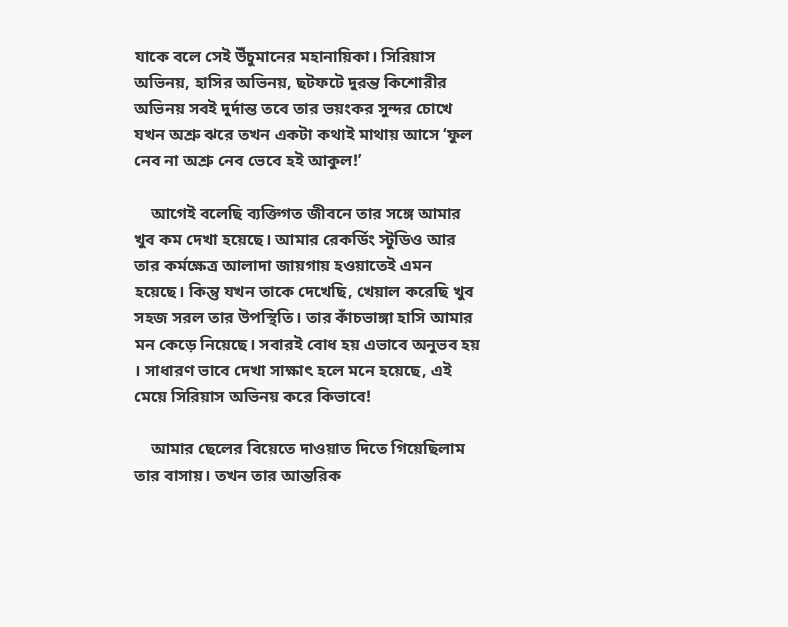যাকে বলে সেই উঁচুমানের মহানায়িকা। সিরিয়াস অভিনয়, হাসির অভিনয়, ছটফটে দুরন্ত কিশোরীর অভিনয় সবই দুর্দান্ত তবে তার ভয়ংকর সুন্দর চোখে যখন অশ্রু ঝরে তখন একটা কথাই মাথায় আসে ‘ফুল নেব না অশ্রু নেব ভেবে হই আকুল!’

    আগেই বলেছি ব্যক্তিগত জীবনে তার সঙ্গে আমার খুব কম দেখা হয়েছে। আমার রেকর্ডিং স্টুডিও আর তার কর্মক্ষেত্র আলাদা জায়গায় হওয়াতেই এমন হয়েছে। কিন্তু যখন তাকে দেখেছি, খেয়াল করেছি খুব সহজ সরল তার উপস্থিতি। তার কাঁচভাঙ্গা হাসি আমার মন কেড়ে নিয়েছে। সবারই বোধ হয় এভাবে অনুভব হয় । সাধারণ ভাবে দেখা সাক্ষাৎ হলে মনে হয়েছে, এই মেয়ে সিরিয়াস অভিনয় করে কিভাবে!

    আমার ছেলের বিয়েতে দাওয়াত দিতে গিয়েছিলাম তার বাসায়। তখন তার আন্তরিক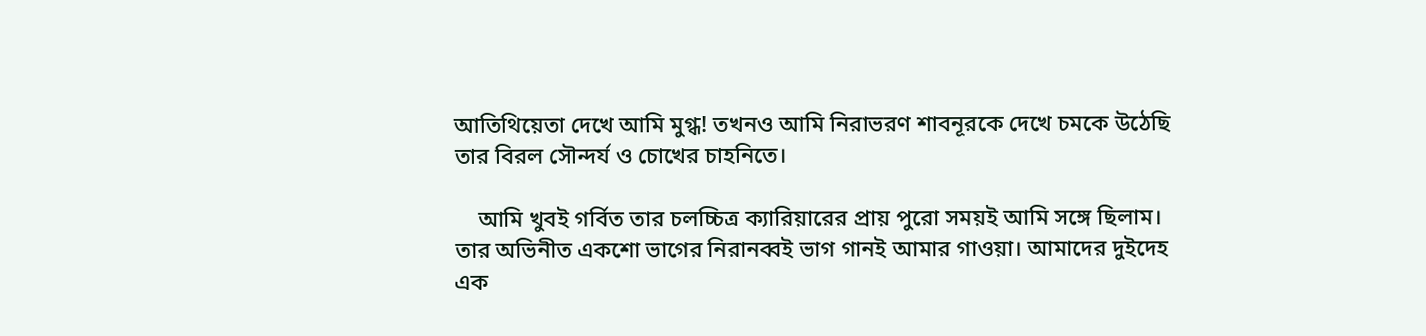আতিথিয়েতা দেখে আমি মুগ্ধ! তখনও আমি নিরাভরণ শাবনূরকে দেখে চমকে উঠেছি তার বিরল সৌন্দর্য ও চোখের চাহনিতে।

    আমি খুবই গর্বিত তার চলচ্চিত্র ক্যারিয়ারের প্রায় পুরো সময়ই আমি সঙ্গে ছিলাম। তার অভিনীত একশো ভাগের নিরানব্বই ভাগ গানই আমার গাওয়া। আমাদের দুইদেহ এক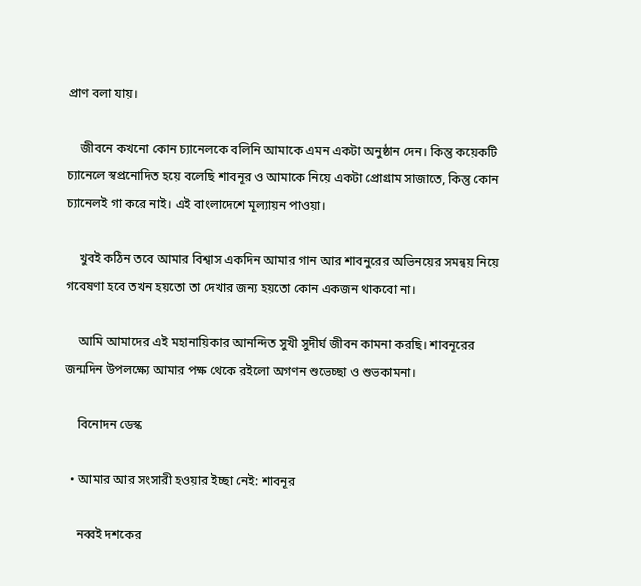প্রাণ বলা যায়।

    জীবনে কখনো কোন চ্যানেলকে বলিনি আমাকে এমন একটা অনুষ্ঠান দেন। কিন্তু কয়েকটি চ্যানেলে স্বপ্রনোদিত হয়ে বলেছি শাবনূর ও আমাকে নিয়ে একটা প্রোগ্রাম সাজাতে, কিন্তু কোন চ্যানেলই গা করে নাই। এই বাংলাদেশে মূল্যায়ন পাওয়া।

    খুবই কঠিন তবে আমার বিশ্বাস একদিন আমার গান আর শাবনুরের অভিনয়ের সমন্বয় নিয়ে গবেষণা হবে তখন হয়তো তা দেখার জন্য হয়তো কোন একজন থাকবো না।

    আমি আমাদের এই মহানায়িকার আনন্দিত সুখী সুদীর্ঘ জীবন কামনা করছি। শাবনূরের জন্মদিন উপলক্ষ্যে আমার পক্ষ থেকে রইলো অগণন শুভেচ্ছা ও শুভকামনা।

    বিনোদন ডেস্ক

  • আমার আর সংসারী হওয়ার ইচ্ছা নেই: শাবনূর

    নব্বই দশকের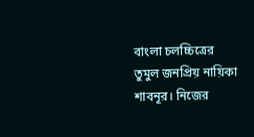বাংলা চলচ্চিত্রের তুমুল জনপ্রিয় নায়িকা শাবনূর। নিজের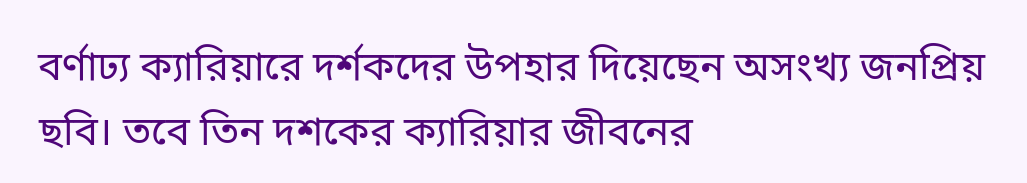বর্ণাঢ্য ক্যারিয়ারে দর্শকদের উপহার দিয়েছেন অসংখ্য জনপ্রিয় ছবি। তবে তিন দশকের ক্যারিয়ার জীবনের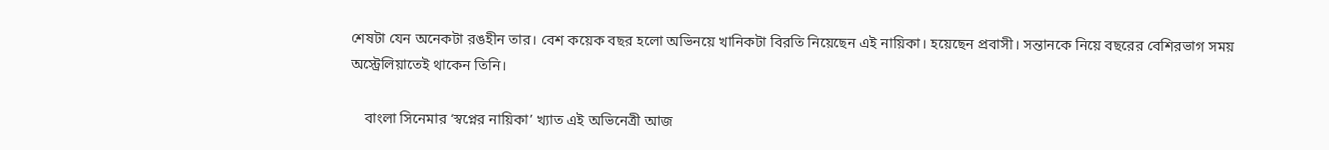শেষটা যেন অনেকটা রঙহীন তার। বেশ কয়েক বছর হলো অভিনয়ে খানিকটা বিরতি নিয়েছেন এই নায়িকা। হয়েছেন প্রবাসী। সন্তানকে নিয়ে বছরের বেশিরভাগ সময় অস্ট্রেলিয়াতেই থাকেন তিনি।

    বাংলা সিনেমার ‘স্বপ্নের নায়িকা’ খ্যাত এই অভিনেত্রী আজ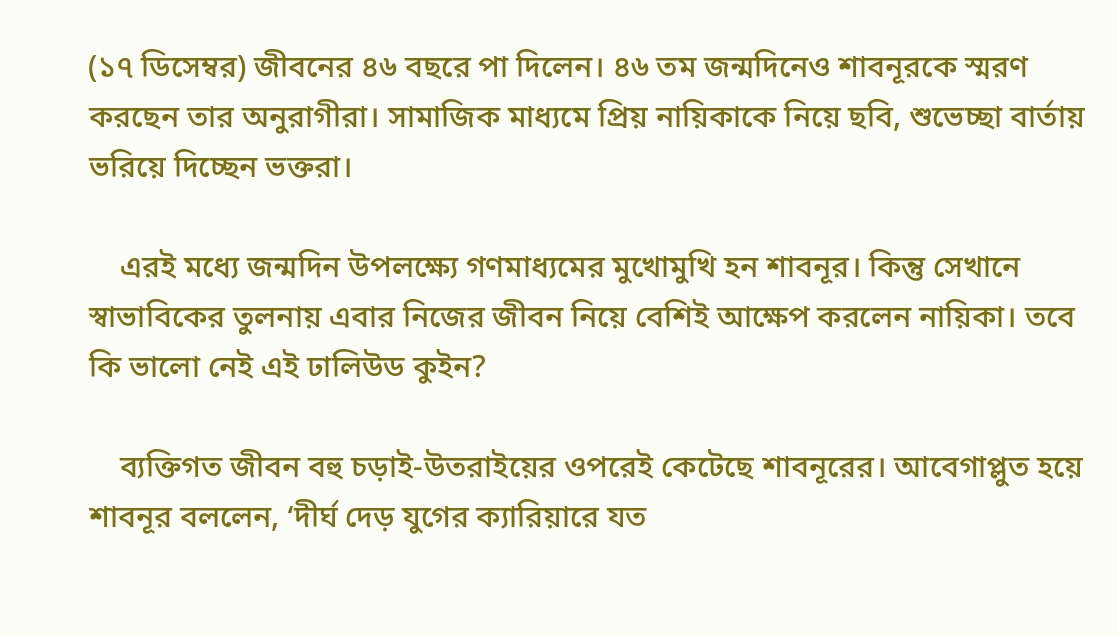(১৭ ডিসেম্বর) জীবনের ৪৬ বছরে পা দিলেন। ৪৬ তম জন্মদিনেও শাবনূরকে স্মরণ করছেন তার অনুরাগীরা। সামাজিক মাধ্যমে প্রিয় নায়িকাকে নিয়ে ছবি, শুভেচ্ছা বার্তায় ভরিয়ে দিচ্ছেন ভক্তরা।

    এরই মধ্যে জন্মদিন উপলক্ষ্যে গণমাধ্যমের মুখোমুখি হন শাবনূর। কিন্তু সেখানে স্বাভাবিকের তুলনায় এবার নিজের জীবন নিয়ে বেশিই আক্ষেপ করলেন নায়িকা। তবে কি ভালো নেই এই ঢালিউড কুইন?

    ব্যক্তিগত জীবন বহু চড়াই-উতরাইয়ের ওপরেই কেটেছে শাবনূরের। আবেগাপ্লুত হয়ে শাবনূর বললেন, ‘দীর্ঘ দেড় যুগের ক্যারিয়ারে যত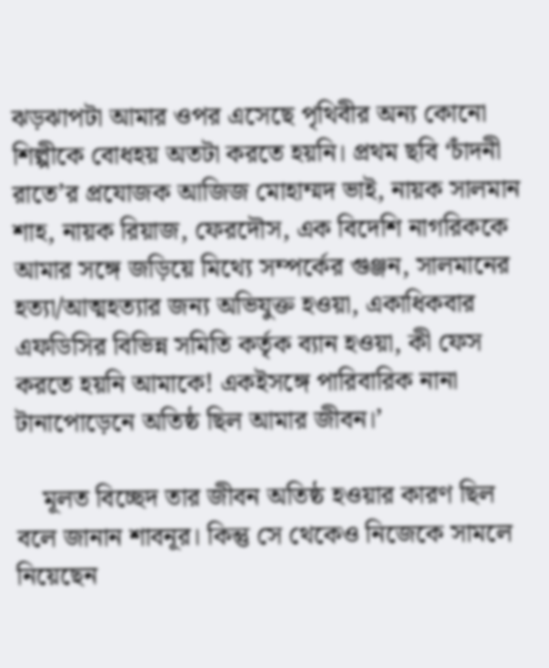ঝড়ঝাপটা আমার ওপর এসেছে পৃথিবীর অন্য কোনো শিল্পীকে বোধহয় অতটা করতে হয়নি। প্রথম ছবি ‘চাঁদনী রাতে’র প্রযোজক আজিজ মোহাম্মদ ভাই, নায়ক সালমান শাহ, নায়ক রিয়াজ, ফেরদৌস, এক বিদেশি নাগরিককে আমার সঙ্গে জড়িয়ে মিথ্যে সম্পর্কের গুঞ্জন, সালমানের হত্যা/আত্মহত্যার জন্য অভিযুক্ত হওয়া, একাধিকবার এফডিসির বিভিন্ন সমিতি কর্তৃক ব্যান হওয়া, কী ফেস করতে হয়নি আমাকে! একইসঙ্গে পারিবারিক নানা টানাপোড়েনে অতিষ্ঠ ছিল আমার জীবন।’

    মূলত বিচ্ছেদ তার জীবন অতিষ্ঠ হওয়ার কারণ ছিল বলে জানান শাবনূর। কিন্তু সে থেকেও নিজেকে সামলে নিয়েছেন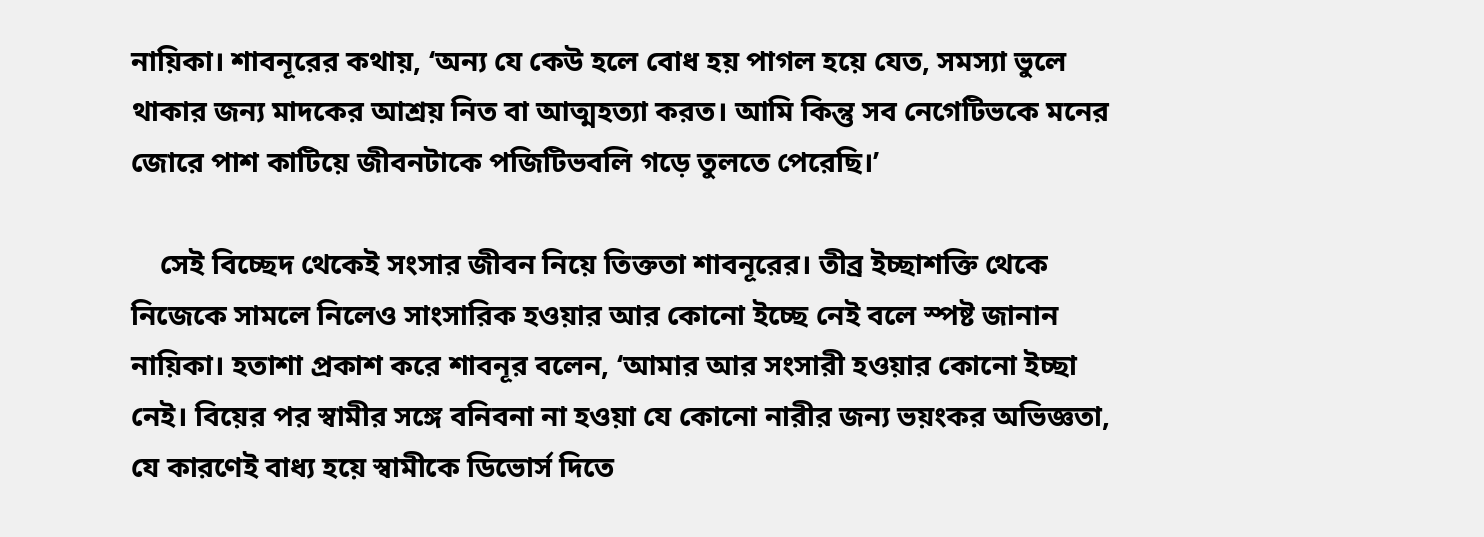নায়িকা। শাবনূরের কথায়, ‘অন্য যে কেউ হলে বোধ হয় পাগল হয়ে যেত, সমস্যা ভুলে থাকার জন্য মাদকের আশ্রয় নিত বা আত্মহত্যা করত। আমি কিন্তু সব নেগেটিভকে মনের জোরে পাশ কাটিয়ে জীবনটাকে পজিটিভবলি গড়ে তুলতে পেরেছি।’

    সেই বিচ্ছেদ থেকেই সংসার জীবন নিয়ে তিক্ততা শাবনূরের। তীব্র ইচ্ছাশক্তি থেকে নিজেকে সামলে নিলেও সাংসারিক হওয়ার আর কোনো ইচ্ছে নেই বলে স্পষ্ট জানান নায়িকা। হতাশা প্রকাশ করে শাবনূর বলেন, ‘আমার আর সংসারী হওয়ার কোনো ইচ্ছা নেই। বিয়ের পর স্বামীর সঙ্গে বনিবনা না হওয়া যে কোনো নারীর জন্য ভয়ংকর অভিজ্ঞতা, যে কারণেই বাধ্য হয়ে স্বামীকে ডিভোর্স দিতে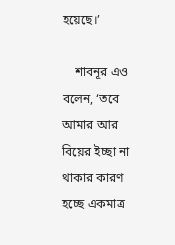হয়েছে।’

    শাবনূর এও বলেন, ‘তবে আমার আর বিয়ের ইচ্ছা না থাকার কারণ হচ্ছে একমাত্র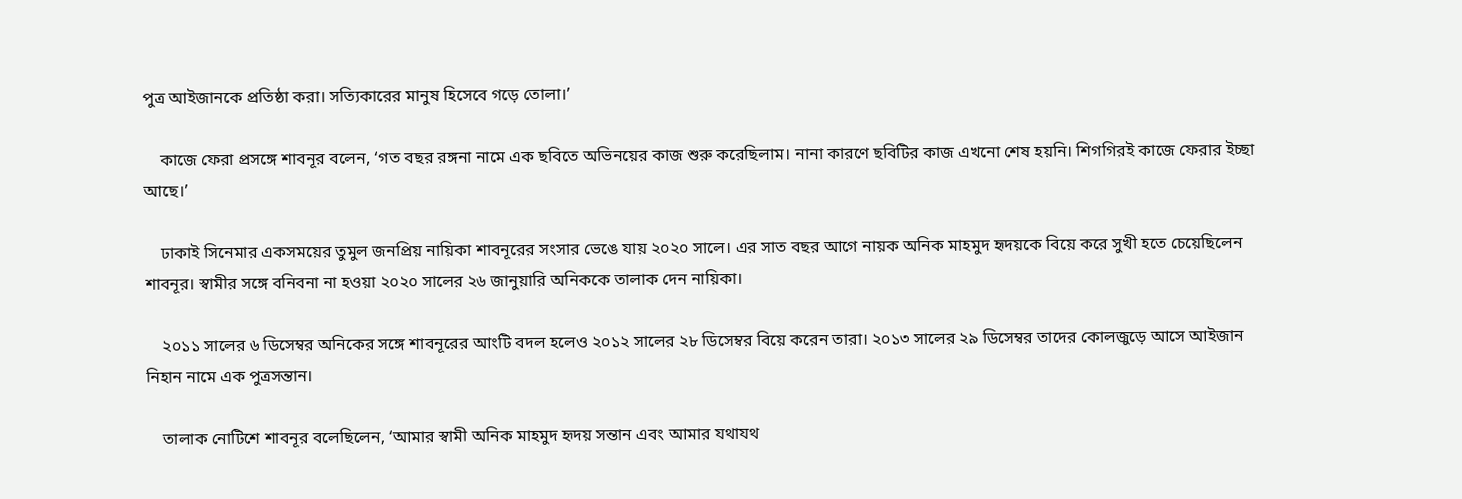পুত্র আইজানকে প্রতিষ্ঠা করা। সত্যিকারের মানুষ হিসেবে গড়ে তোলা।’

    কাজে ফেরা প্রসঙ্গে শাবনূর বলেন, ‘গত বছর রঙ্গনা নামে এক ছবিতে অভিনয়ের কাজ শুরু করেছিলাম। নানা কারণে ছবিটির কাজ এখনো শেষ হয়নি। শিগগিরই কাজে ফেরার ইচ্ছা আছে।’

    ঢাকাই সিনেমার একসময়ের তুমুল জনপ্রিয় নায়িকা শাবনূরের সংসার ভেঙে যায় ২০২০ সালে। এর সাত বছর আগে নায়ক অনিক মাহমুদ হৃদয়কে বিয়ে করে সুখী হতে চেয়েছিলেন শাবনূর। স্বামীর সঙ্গে বনিবনা না হওয়া ২০২০ সালের ২৬ জানুয়ারি অনিককে তালাক দেন নায়িকা।

    ২০১১ সালের ৬ ডিসেম্বর অনিকের সঙ্গে শাবনূরের আংটি বদল হলেও ২০১২ সালের ২৮ ডিসেম্বর বিয়ে করেন তারা। ২০১৩ সালের ২৯ ডিসেম্বর তাদের কোলজুড়ে আসে আইজান নিহান নামে এক পুত্রসন্তান।

    তালাক নোটিশে শাবনূর বলেছিলেন, ‘আমার স্বামী অনিক মাহমুদ হৃদয় সন্তান এবং আমার যথাযথ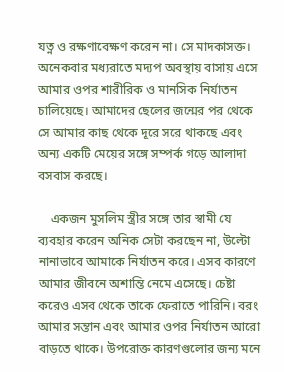যত্ন ও রক্ষণাবেক্ষণ করেন না। সে মাদকাসক্ত। অনেকবার মধ্যরাতে মদ্যপ অবস্থায় বাসায় এসে আমার ওপর শারীরিক ও মানসিক নির্যাতন চালিয়েছে। আমাদের ছেলের জন্মের পর থেকে সে আমার কাছ থেকে দূরে সরে থাকছে এবং অন্য একটি মেয়ের সঙ্গে সম্পর্ক গড়ে আলাদা বসবাস করছে।

    একজন মুসলিম স্ত্রীর সঙ্গে তার স্বামী যে ব্যবহার করেন অনিক সেটা করছেন না, উল্টো নানাভাবে আমাকে নির্যাতন করে। এসব কারণে আমার জীবনে অশান্তি নেমে এসেছে। চেষ্টা করেও এসব থেকে তাকে ফেরাতে পারিনি। বরং আমার সন্তান এবং আমার ওপর নির্যাতন আরো বাড়তে থাকে। উপরোক্ত কারণগুলোর জন্য মনে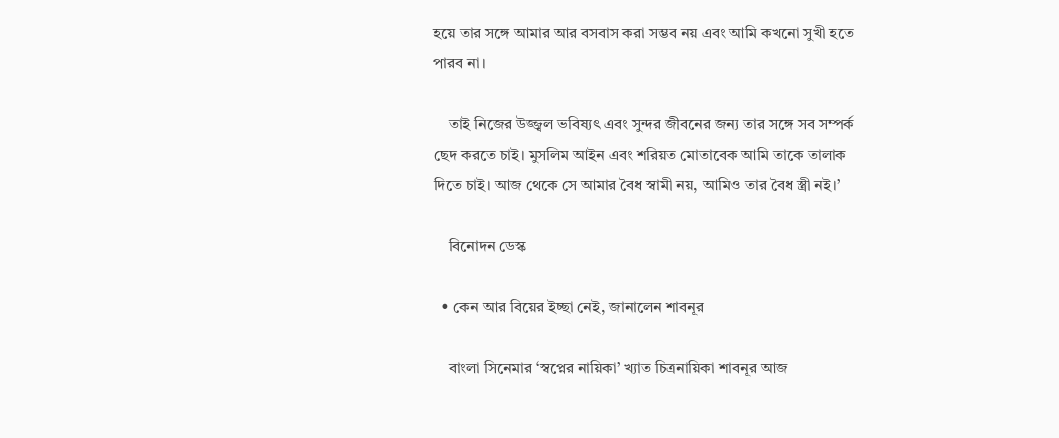হয়ে তার সঙ্গে আমার আর বসবাস করা সম্ভব নয় এবং আমি কখনো সুখী হতে পারব না।

    তাই নিজের উজ্জ্বল ভবিষ্যৎ এবং সুন্দর জীবনের জন্য তার সঙ্গে সব সম্পর্ক ছেদ করতে চাই। মুসলিম আইন এবং শরিয়ত মোতাবেক আমি তাকে তালাক দিতে চাই। আজ থেকে সে আমার বৈধ স্বামী নয়, আমিও তার বৈধ স্ত্রী নই।’

    বিনোদন ডেস্ক

  • কেন আর বিয়ের ইচ্ছা নেই, জানালেন শাবনূর

    বাংলা সিনেমার ‘স্বপ্নের নায়িকা’ খ্যাত চিত্রনায়িকা শাবনূর আজ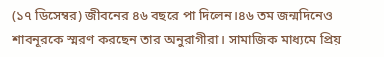(১৭ ডিসেম্বর) জীবনের ৪৬ বছরে পা দিলেন।৪৬ তম জন্মদিনেও শাবনূরকে স্মরণ করছেন তার অনুরাগীরা। সামাজিক মাধ্যমে প্রিয়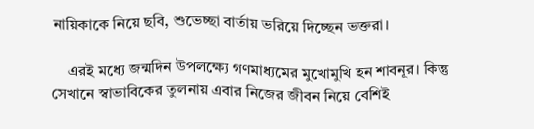নায়িকাকে নিয়ে ছবি, শুভেচ্ছা বার্তায় ভরিয়ে দিচ্ছেন ভক্তরা।

    এরই মধ্যে জন্মদিন উপলক্ষ্যে গণমাধ্যমের মুখোমুখি হন শাবনূর। কিন্তু সেখানে স্বাভাবিকের তুলনায় এবার নিজের জীবন নিয়ে বেশিই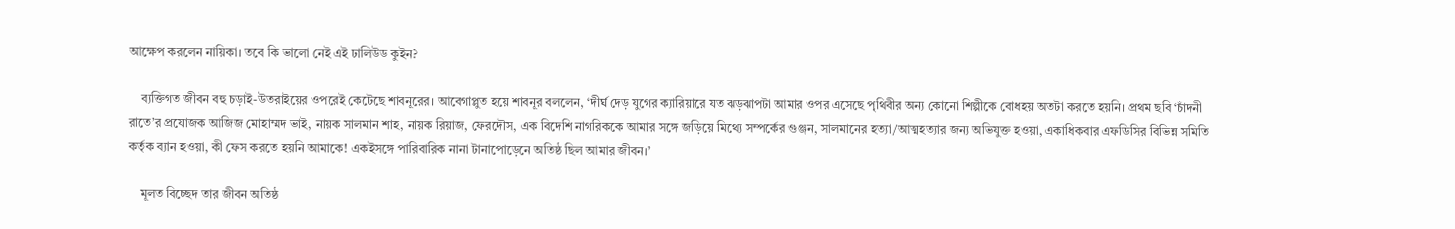আক্ষেপ করলেন নায়িকা। তবে কি ভালো নেই এই ঢালিউড কুইন?

    ব্যক্তিগত জীবন বহু চড়াই-উতরাইয়ের ওপরেই কেটেছে শাবনূরের। আবেগাপ্লুত হয়ে শাবনূর বললেন, ‘দীর্ঘ দেড় যুগের ক্যারিয়ারে যত ঝড়ঝাপটা আমার ওপর এসেছে পৃথিবীর অন্য কোনো শিল্পীকে বোধহয় অতটা করতে হয়নি। প্রথম ছবি ‘চাঁদনী রাতে’র প্রযোজক আজিজ মোহাম্মদ ভাই, নায়ক সালমান শাহ, নায়ক রিয়াজ, ফেরদৌস, এক বিদেশি নাগরিককে আমার সঙ্গে জড়িয়ে মিথ্যে সম্পর্কের গুঞ্জন, সালমানের হত্যা/আত্মহত্যার জন্য অভিযুক্ত হওয়া, একাধিকবার এফডিসির বিভিন্ন সমিতি কর্তৃক ব্যান হওয়া, কী ফেস করতে হয়নি আমাকে! একইসঙ্গে পারিবারিক নানা টানাপোড়েনে অতিষ্ঠ ছিল আমার জীবন।’

    মূলত বিচ্ছেদ তার জীবন অতিষ্ঠ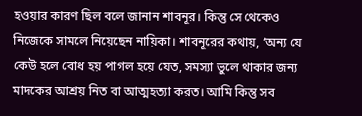হওয়ার কারণ ছিল বলে জানান শাবনূর। কিন্তু সে থেকেও নিজেকে সামলে নিয়েছেন নায়িকা। শাবনূরের কথায়, ‘অন্য যে কেউ হলে বোধ হয় পাগল হয়ে যেত, সমস্যা ভুলে থাকার জন্য মাদকের আশ্রয় নিত বা আত্মহত্যা করত। আমি কিন্তু সব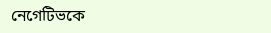নেগেটিভকে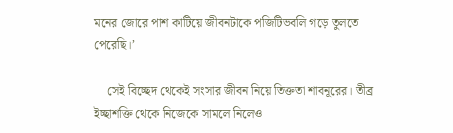মনের জোরে পাশ কাটিয়ে জীবনটাকে পজিটিভবলি গড়ে তুলতে পেরেছি।’

    সেই বিচ্ছেদ থেকেই সংসার জীবন নিয়ে তিক্ততা শাবনূরের। তীব্র ইচ্ছাশক্তি থেকে নিজেকে সামলে নিলেও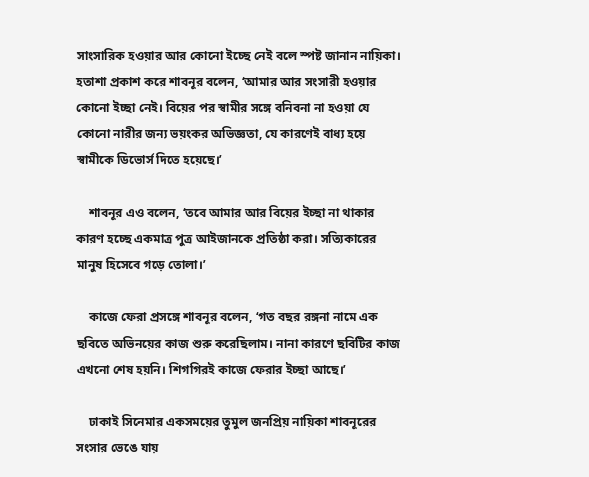সাংসারিক হওয়ার আর কোনো ইচ্ছে নেই বলে স্পষ্ট জানান নায়িকা। হতাশা প্রকাশ করে শাবনূর বলেন, ‘আমার আর সংসারী হওয়ার কোনো ইচ্ছা নেই। বিয়ের পর স্বামীর সঙ্গে বনিবনা না হওয়া যে কোনো নারীর জন্য ভয়ংকর অভিজ্ঞতা, যে কারণেই বাধ্য হয়ে স্বামীকে ডিভোর্স দিতে হয়েছে।’

    শাবনূর এও বলেন, ‘তবে আমার আর বিয়ের ইচ্ছা না থাকার কারণ হচ্ছে একমাত্র পুত্র আইজানকে প্রতিষ্ঠা করা। সত্যিকারের মানুষ হিসেবে গড়ে তোলা।’

    কাজে ফেরা প্রসঙ্গে শাবনূর বলেন, ‘গত বছর রঙ্গনা নামে এক ছবিতে অভিনয়ের কাজ শুরু করেছিলাম। নানা কারণে ছবিটির কাজ এখনো শেষ হয়নি। শিগগিরই কাজে ফেরার ইচ্ছা আছে।’

    ঢাকাই সিনেমার একসময়ের তুমুল জনপ্রিয় নায়িকা শাবনূরের সংসার ভেঙে যায়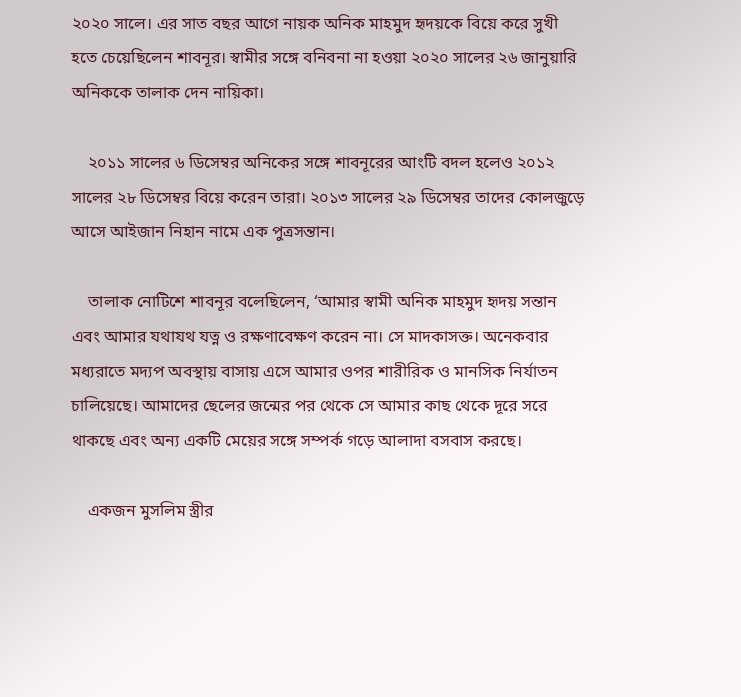২০২০ সালে। এর সাত বছর আগে নায়ক অনিক মাহমুদ হৃদয়কে বিয়ে করে সুখী হতে চেয়েছিলেন শাবনূর। স্বামীর সঙ্গে বনিবনা না হওয়া ২০২০ সালের ২৬ জানুয়ারি অনিককে তালাক দেন নায়িকা।

    ২০১১ সালের ৬ ডিসেম্বর অনিকের সঙ্গে শাবনূরের আংটি বদল হলেও ২০১২ সালের ২৮ ডিসেম্বর বিয়ে করেন তারা। ২০১৩ সালের ২৯ ডিসেম্বর তাদের কোলজুড়ে আসে আইজান নিহান নামে এক পুত্রসন্তান।

    তালাক নোটিশে শাবনূর বলেছিলেন, ‘আমার স্বামী অনিক মাহমুদ হৃদয় সন্তান এবং আমার যথাযথ যত্ন ও রক্ষণাবেক্ষণ করেন না। সে মাদকাসক্ত। অনেকবার মধ্যরাতে মদ্যপ অবস্থায় বাসায় এসে আমার ওপর শারীরিক ও মানসিক নির্যাতন চালিয়েছে। আমাদের ছেলের জন্মের পর থেকে সে আমার কাছ থেকে দূরে সরে থাকছে এবং অন্য একটি মেয়ের সঙ্গে সম্পর্ক গড়ে আলাদা বসবাস করছে।

    একজন মুসলিম স্ত্রীর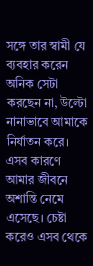সঙ্গে তার স্বামী যে ব্যবহার করেন অনিক সেটা করছেন না, উল্টো নানাভাবে আমাকে নির্যাতন করে। এসব কারণে আমার জীবনে অশান্তি নেমে এসেছে। চেষ্টা করেও এসব থেকে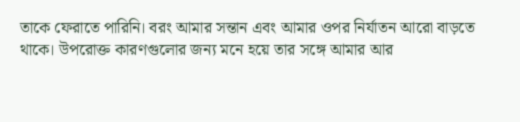তাকে ফেরাতে পারিনি। বরং আমার সন্তান এবং আমার ওপর নির্যাতন আরো বাড়তে থাকে। উপরোক্ত কারণগুলোর জন্য মনে হয়ে তার সঙ্গে আমার আর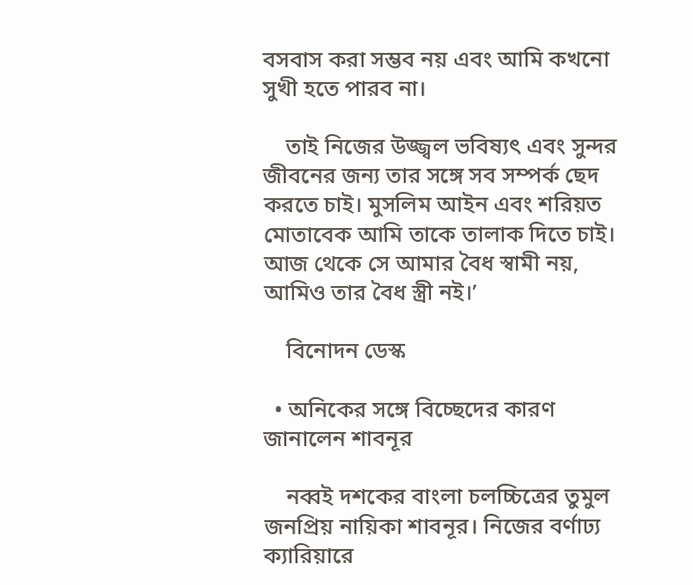বসবাস করা সম্ভব নয় এবং আমি কখনো সুখী হতে পারব না।

    তাই নিজের উজ্জ্বল ভবিষ্যৎ এবং সুন্দর জীবনের জন্য তার সঙ্গে সব সম্পর্ক ছেদ করতে চাই। মুসলিম আইন এবং শরিয়ত মোতাবেক আমি তাকে তালাক দিতে চাই। আজ থেকে সে আমার বৈধ স্বামী নয়, আমিও তার বৈধ স্ত্রী নই।’

    বিনোদন ডেস্ক

  • অনিকের সঙ্গে বিচ্ছেদের কারণ জানালেন শাবনূর

    নব্বই দশকের বাংলা চলচ্চিত্রের তুমুল জনপ্রিয় নায়িকা শাবনূর। নিজের বর্ণাঢ্য ক্যারিয়ারে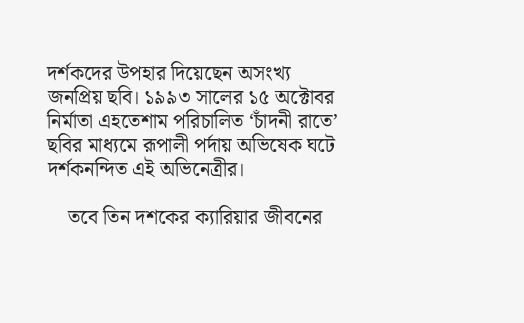দর্শকদের উপহার দিয়েছেন অসংখ্য জনপ্রিয় ছবি। ১৯৯৩ সালের ১৫ অক্টোবর নির্মাতা এহতেশাম পরিচালিত ‘চাঁদনী রাতে’ ছবির মাধ্যমে রূপালী পর্দায় অভিষেক ঘটে দর্শকনন্দিত এই অভিনেত্রীর।

    তবে তিন দশকের ক্যারিয়ার জীবনের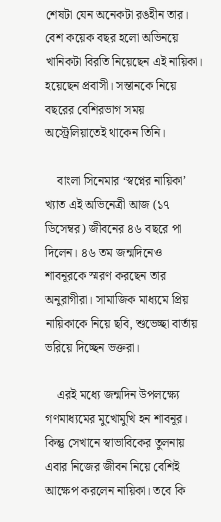শেষটা যেন অনেকটা রঙহীন তার। বেশ কয়েক বছর হলো অভিনয়ে খানিকটা বিরতি নিয়েছেন এই নায়িকা। হয়েছেন প্রবাসী। সন্তানকে নিয়ে বছরের বেশিরভাগ সময় অস্ট্রেলিয়াতেই থাকেন তিনি।

    বাংলা সিনেমার ‘স্বপ্নের নায়িকা’ খ্যাত এই অভিনেত্রী আজ (১৭ ডিসেম্বর) জীবনের ৪৬ বছরে পা দিলেন। ৪৬ তম জন্মদিনেও শাবনূরকে স্মরণ করছেন তার অনুরাগীরা। সামাজিক মাধ্যমে প্রিয় নায়িকাকে নিয়ে ছবি, শুভেচ্ছা বার্তায় ভরিয়ে দিচ্ছেন ভক্তরা।

    এরই মধ্যে জন্মদিন উপলক্ষ্যে গণমাধ্যমের মুখোমুখি হন শাবনূর। কিন্তু সেখানে স্বাভাবিকের তুলনায় এবার নিজের জীবন নিয়ে বেশিই আক্ষেপ করলেন নায়িকা। তবে কি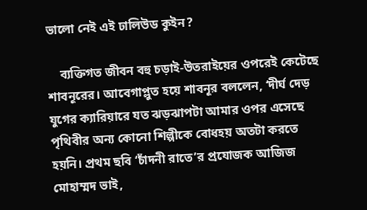ভালো নেই এই ঢালিউড কুইন?

    ব্যক্তিগত জীবন বহু চড়াই-উতরাইয়ের ওপরেই কেটেছে শাবনূরের। আবেগাপ্লুত হয়ে শাবনূর বললেন, ‘দীর্ঘ দেড় যুগের ক্যারিয়ারে যত ঝড়ঝাপটা আমার ওপর এসেছে পৃথিবীর অন্য কোনো শিল্পীকে বোধহয় অতটা করতে হয়নি। প্রথম ছবি ‘চাঁদনী রাতে’র প্রযোজক আজিজ মোহাম্মদ ভাই,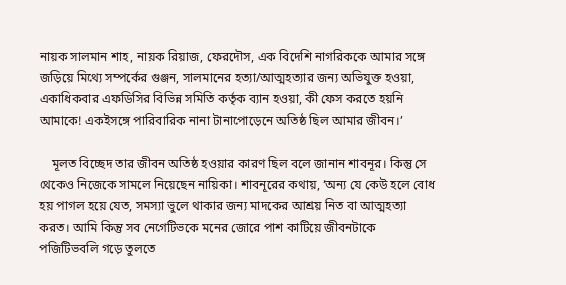নায়ক সালমান শাহ, নায়ক রিয়াজ, ফেরদৌস, এক বিদেশি নাগরিককে আমার সঙ্গে জড়িয়ে মিথ্যে সম্পর্কের গুঞ্জন, সালমানের হত্যা/আত্মহত্যার জন্য অভিযুক্ত হওয়া, একাধিকবার এফডিসির বিভিন্ন সমিতি কর্তৃক ব্যান হওয়া, কী ফেস করতে হয়নি আমাকে! একইসঙ্গে পারিবারিক নানা টানাপোড়েনে অতিষ্ঠ ছিল আমার জীবন।’

    মূলত বিচ্ছেদ তার জীবন অতিষ্ঠ হওয়ার কারণ ছিল বলে জানান শাবনূর। কিন্তু সে থেকেও নিজেকে সামলে নিয়েছেন নায়িকা। শাবনূরের কথায়, ‘অন্য যে কেউ হলে বোধ হয় পাগল হয়ে যেত, সমস্যা ভুলে থাকার জন্য মাদকের আশ্রয় নিত বা আত্মহত্যা করত। আমি কিন্তু সব নেগেটিভকে মনের জোরে পাশ কাটিয়ে জীবনটাকে পজিটিভবলি গড়ে তুলতে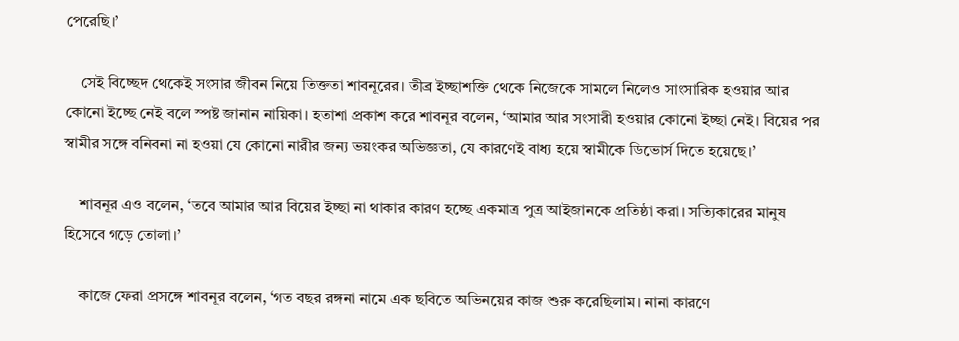পেরেছি।’

    সেই বিচ্ছেদ থেকেই সংসার জীবন নিয়ে তিক্ততা শাবনূরের। তীব্র ইচ্ছাশক্তি থেকে নিজেকে সামলে নিলেও সাংসারিক হওয়ার আর কোনো ইচ্ছে নেই বলে স্পষ্ট জানান নায়িকা। হতাশা প্রকাশ করে শাবনূর বলেন, ‘আমার আর সংসারী হওয়ার কোনো ইচ্ছা নেই। বিয়ের পর স্বামীর সঙ্গে বনিবনা না হওয়া যে কোনো নারীর জন্য ভয়ংকর অভিজ্ঞতা, যে কারণেই বাধ্য হয়ে স্বামীকে ডিভোর্স দিতে হয়েছে।’

    শাবনূর এও বলেন, ‘তবে আমার আর বিয়ের ইচ্ছা না থাকার কারণ হচ্ছে একমাত্র পুত্র আইজানকে প্রতিষ্ঠা করা। সত্যিকারের মানুষ হিসেবে গড়ে তোলা।’

    কাজে ফেরা প্রসঙ্গে শাবনূর বলেন, ‘গত বছর রঙ্গনা নামে এক ছবিতে অভিনয়ের কাজ শুরু করেছিলাম। নানা কারণে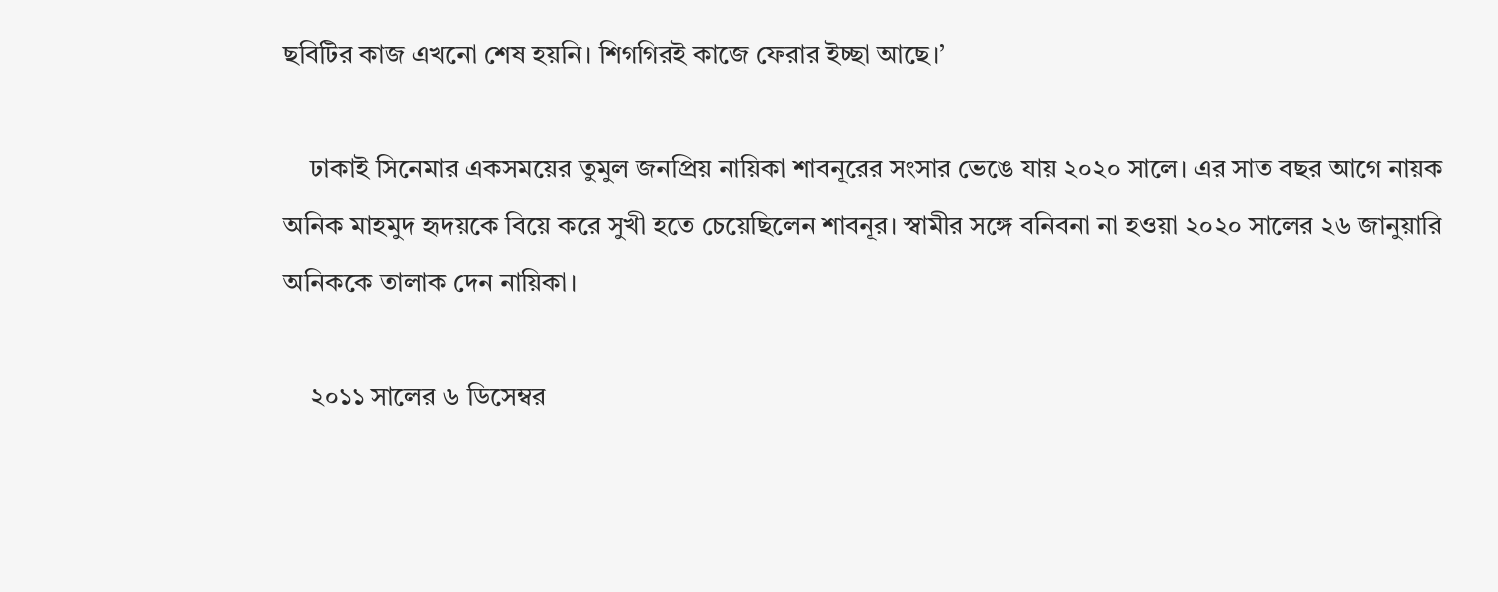ছবিটির কাজ এখনো শেষ হয়নি। শিগগিরই কাজে ফেরার ইচ্ছা আছে।’

    ঢাকাই সিনেমার একসময়ের তুমুল জনপ্রিয় নায়িকা শাবনূরের সংসার ভেঙে যায় ২০২০ সালে। এর সাত বছর আগে নায়ক অনিক মাহমুদ হৃদয়কে বিয়ে করে সুখী হতে চেয়েছিলেন শাবনূর। স্বামীর সঙ্গে বনিবনা না হওয়া ২০২০ সালের ২৬ জানুয়ারি অনিককে তালাক দেন নায়িকা।

    ২০১১ সালের ৬ ডিসেম্বর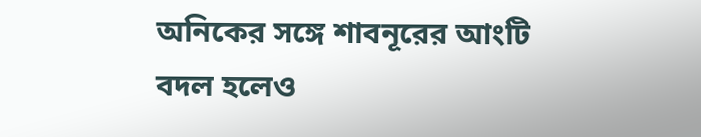অনিকের সঙ্গে শাবনূরের আংটি বদল হলেও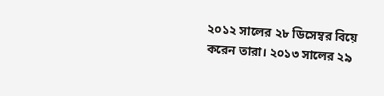২০১২ সালের ২৮ ডিসেম্বর বিয়ে করেন তারা। ২০১৩ সালের ২৯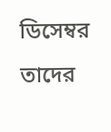ডিসেম্বর তাদের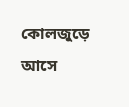কোলজুড়ে আসে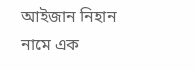আইজান নিহান নামে এক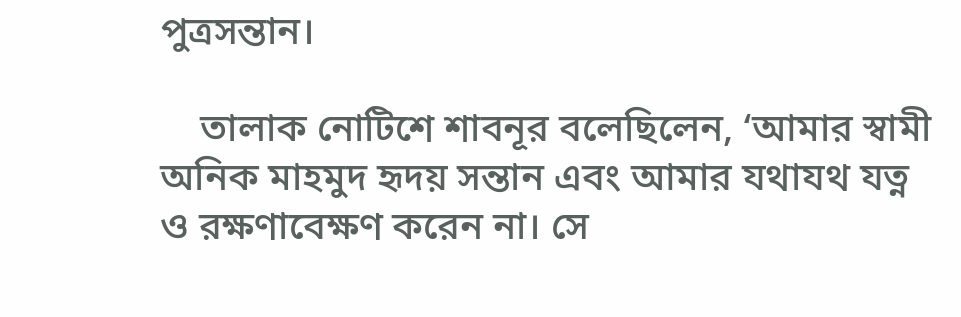পুত্রসন্তান।

    তালাক নোটিশে শাবনূর বলেছিলেন, ‘আমার স্বামী অনিক মাহমুদ হৃদয় সন্তান এবং আমার যথাযথ যত্ন ও রক্ষণাবেক্ষণ করেন না। সে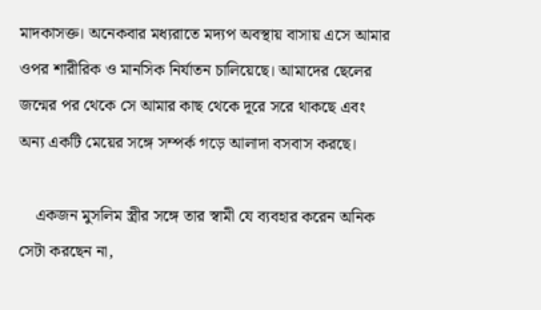মাদকাসক্ত। অনেকবার মধ্যরাতে মদ্যপ অবস্থায় বাসায় এসে আমার ওপর শারীরিক ও মানসিক নির্যাতন চালিয়েছে। আমাদের ছেলের জন্মের পর থেকে সে আমার কাছ থেকে দূরে সরে থাকছে এবং অন্য একটি মেয়ের সঙ্গে সম্পর্ক গড়ে আলাদা বসবাস করছে।

    একজন মুসলিম স্ত্রীর সঙ্গে তার স্বামী যে ব্যবহার করেন অনিক সেটা করছেন না,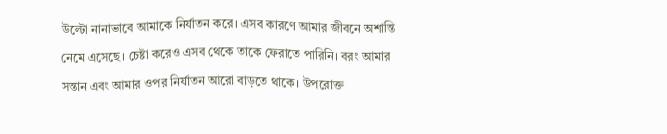উল্টো নানাভাবে আমাকে নির্যাতন করে। এসব কারণে আমার জীবনে অশান্তি নেমে এসেছে। চেষ্টা করেও এসব থেকে তাকে ফেরাতে পারিনি। বরং আমার সন্তান এবং আমার ওপর নির্যাতন আরো বাড়তে থাকে। উপরোক্ত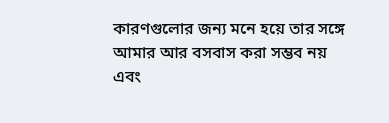কারণগুলোর জন্য মনে হয়ে তার সঙ্গে আমার আর বসবাস করা সম্ভব নয় এবং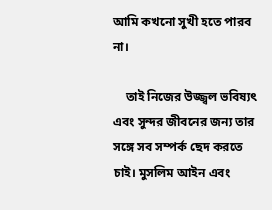আমি কখনো সুখী হতে পারব না।

    তাই নিজের উজ্জ্বল ভবিষ্যৎ এবং সুন্দর জীবনের জন্য তার সঙ্গে সব সম্পর্ক ছেদ করতে চাই। মুসলিম আইন এবং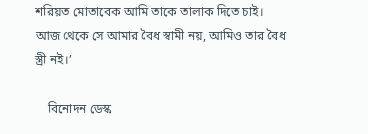শরিয়ত মোতাবেক আমি তাকে তালাক দিতে চাই। আজ থেকে সে আমার বৈধ স্বামী নয়, আমিও তার বৈধ স্ত্রী নই।’

    বিনোদন ডেস্ক